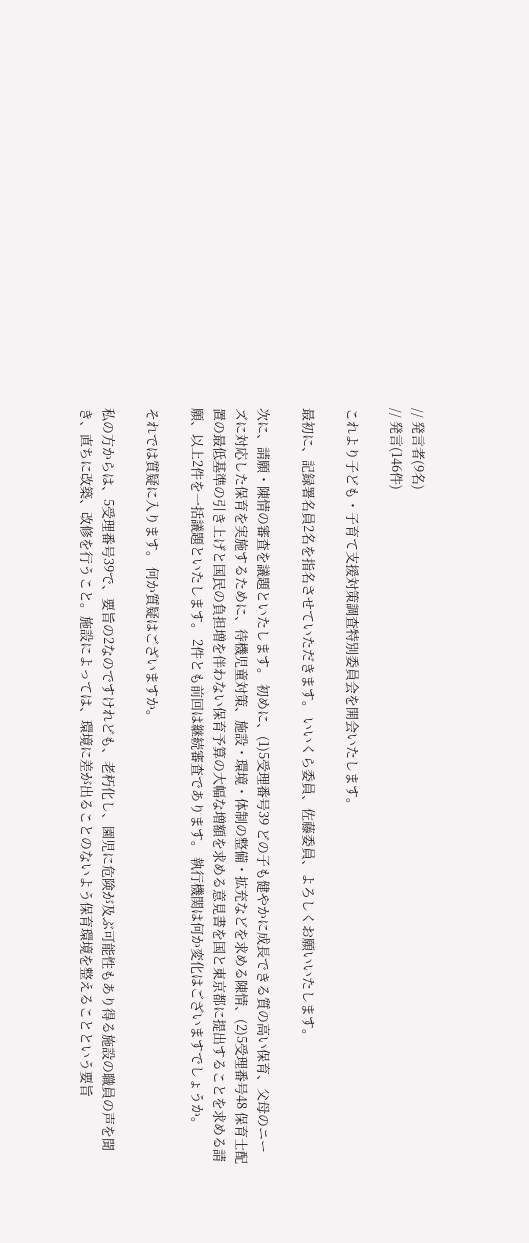// 発言者(9名)
// 発言(146件)

これより子ども・子育て支援対策調査特別委員会を開会いたします。

最初に、記録署名員2名を指名させていただきます。 いいくら委員、佐藤委員、よろしくお願いいたします。

次に、請願・陳情の審査を議題といたします。 初めに、(1)5受理番号39 どの子も健やかに成長できる質の高い保育、父母のニーズに対応した保育を実施するために、待機児童対策、施設・環境・体制の整備・拡充などを求める陳情、(2)5受理番号48 保育士配置の最低基準の引き上げと国民の負担増を伴わない保育予算の大幅な増額を求める意見書を国と東京都に提出することを求める請願、以上2件を一括議題といたします。 2件とも前回は継続審査であります。 執行機関は何か変化はございますでしょうか。

それでは質疑に入ります。 何か質疑はございますか。

私の方からは、5受理番号39で、要旨の2なのですけれども、老朽化し、園児に危険が及ぶ可能性もあり得る施設の職員の声を聞き、直ちに改築、改修を行うこと。施設によっては、環境に差が出ることのないよう保育環境を整えることという要旨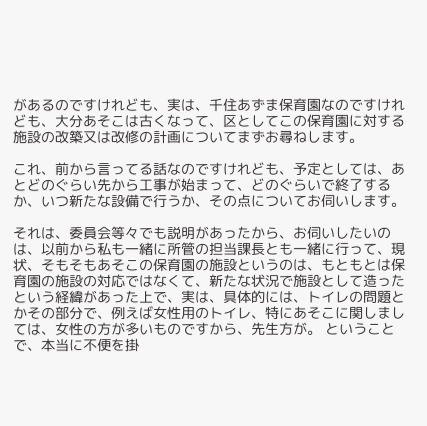があるのですけれども、実は、千住あずま保育園なのですけれども、大分あそこは古くなって、区としてこの保育園に対する施設の改築又は改修の計画についてまずお尋ねします。

これ、前から言ってる話なのですけれども、予定としては、あとどのぐらい先から工事が始まって、どのぐらいで終了するか、いつ新たな設備で行うか、その点についてお伺いします。

それは、委員会等々でも説明があったから、お伺いしたいのは、以前から私も一緒に所管の担当課長とも一緒に行って、現状、そもそもあそこの保育園の施設というのは、もともとは保育園の施設の対応ではなくて、新たな状況で施設として造ったという経緯があった上で、実は、具体的には、トイレの問題とかその部分で、例えば女性用のトイレ、特にあそこに関しましては、女性の方が多いものですから、先生方が。 ということで、本当に不便を掛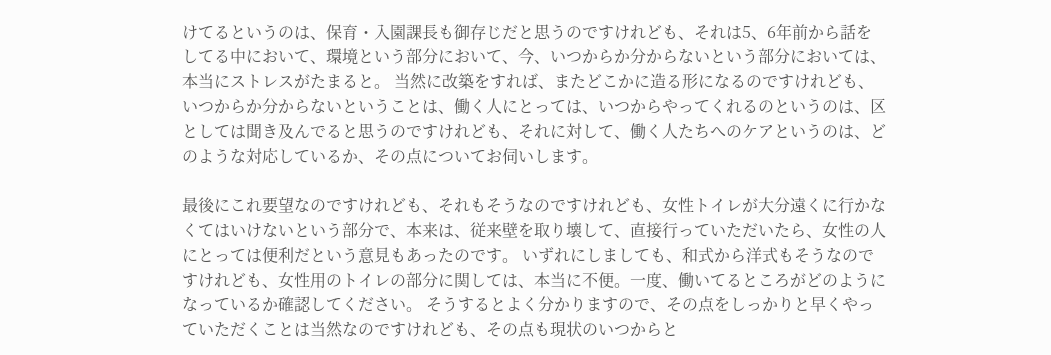けてるというのは、保育・入園課長も御存じだと思うのですけれども、それは5、6年前から話をしてる中において、環境という部分において、今、いつからか分からないという部分においては、本当にストレスがたまると。 当然に改築をすれば、またどこかに造る形になるのですけれども、いつからか分からないということは、働く人にとっては、いつからやってくれるのというのは、区としては聞き及んでると思うのですけれども、それに対して、働く人たちへのケアというのは、どのような対応しているか、その点についてお伺いします。

最後にこれ要望なのですけれども、それもそうなのですけれども、女性トイレが大分遠くに行かなくてはいけないという部分で、本来は、従来壁を取り壊して、直接行っていただいたら、女性の人にとっては便利だという意見もあったのです。 いずれにしましても、和式から洋式もそうなのですけれども、女性用のトイレの部分に関しては、本当に不便。一度、働いてるところがどのようになっているか確認してください。 そうするとよく分かりますので、その点をしっかりと早くやっていただくことは当然なのですけれども、その点も現状のいつからと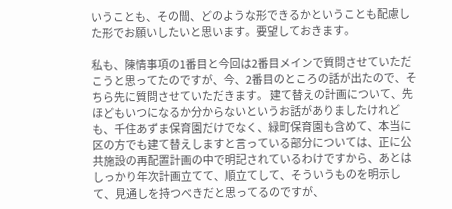いうことも、その間、どのような形できるかということも配慮した形でお願いしたいと思います。要望しておきます。

私も、陳情事項の1番目と今回は2番目メインで質問させていただこうと思ってたのですが、今、2番目のところの話が出たので、そちら先に質問させていただきます。 建て替えの計画について、先ほどもいつになるか分からないというお話がありましたけれども、千住あずま保育園だけでなく、緑町保育園も含めて、本当に区の方でも建て替えしますと言っている部分については、正に公共施設の再配置計画の中で明記されているわけですから、あとはしっかり年次計画立てて、順立てして、そういうものを明示して、見通しを持つべきだと思ってるのですが、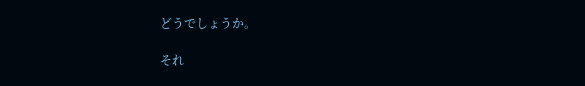どうでしょうか。

それ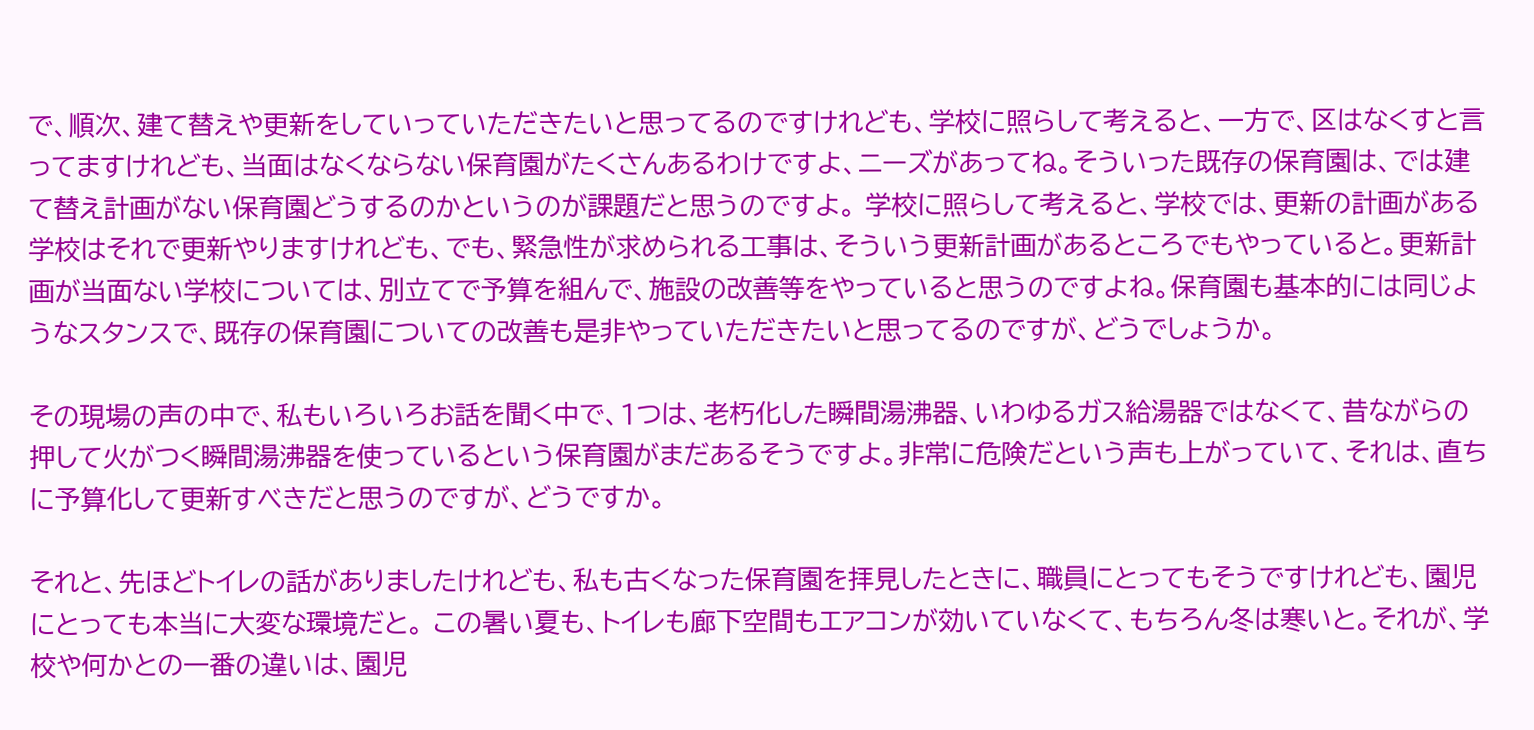で、順次、建て替えや更新をしていっていただきたいと思ってるのですけれども、学校に照らして考えると、一方で、区はなくすと言ってますけれども、当面はなくならない保育園がたくさんあるわけですよ、ニーズがあってね。そういった既存の保育園は、では建て替え計画がない保育園どうするのかというのが課題だと思うのですよ。 学校に照らして考えると、学校では、更新の計画がある学校はそれで更新やりますけれども、でも、緊急性が求められる工事は、そういう更新計画があるところでもやっていると。更新計画が当面ない学校については、別立てで予算を組んで、施設の改善等をやっていると思うのですよね。保育園も基本的には同じようなスタンスで、既存の保育園についての改善も是非やっていただきたいと思ってるのですが、どうでしょうか。

その現場の声の中で、私もいろいろお話を聞く中で、1つは、老朽化した瞬間湯沸器、いわゆるガス給湯器ではなくて、昔ながらの押して火がつく瞬間湯沸器を使っているという保育園がまだあるそうですよ。非常に危険だという声も上がっていて、それは、直ちに予算化して更新すべきだと思うのですが、どうですか。

それと、先ほどトイレの話がありましたけれども、私も古くなった保育園を拝見したときに、職員にとってもそうですけれども、園児にとっても本当に大変な環境だと。 この暑い夏も、トイレも廊下空間もエアコンが効いていなくて、もちろん冬は寒いと。それが、学校や何かとの一番の違いは、園児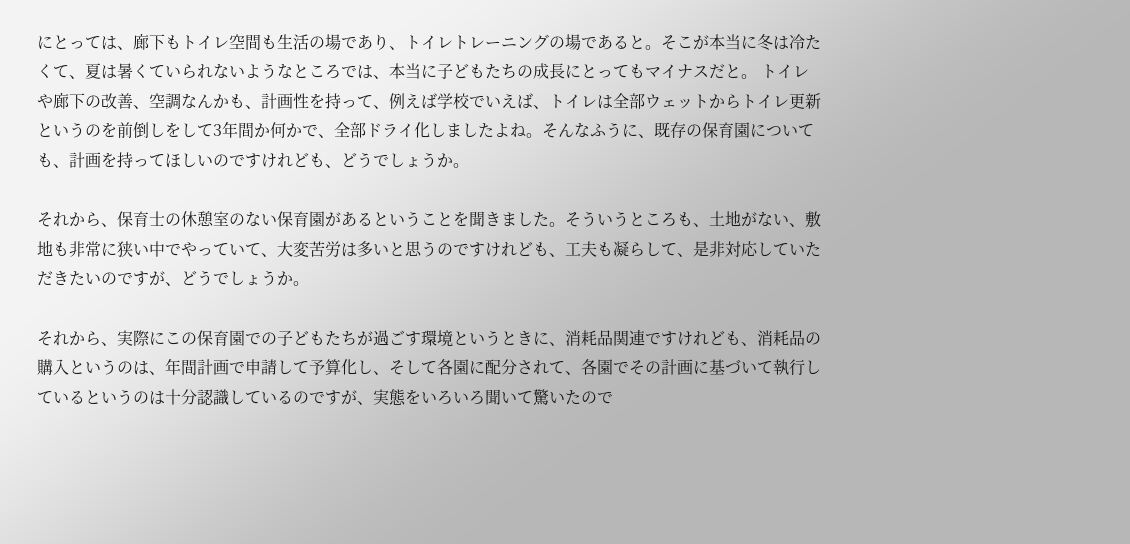にとっては、廊下もトイレ空間も生活の場であり、トイレトレーニングの場であると。そこが本当に冬は冷たくて、夏は暑くていられないようなところでは、本当に子どもたちの成長にとってもマイナスだと。 トイレや廊下の改善、空調なんかも、計画性を持って、例えば学校でいえば、トイレは全部ウェットからトイレ更新というのを前倒しをして3年間か何かで、全部ドライ化しましたよね。そんなふうに、既存の保育園についても、計画を持ってほしいのですけれども、どうでしょうか。

それから、保育士の休憩室のない保育園があるということを聞きました。そういうところも、土地がない、敷地も非常に狭い中でやっていて、大変苦労は多いと思うのですけれども、工夫も凝らして、是非対応していただきたいのですが、どうでしょうか。

それから、実際にこの保育園での子どもたちが過ごす環境というときに、消耗品関連ですけれども、消耗品の購入というのは、年間計画で申請して予算化し、そして各園に配分されて、各園でその計画に基づいて執行しているというのは十分認識しているのですが、実態をいろいろ聞いて驚いたので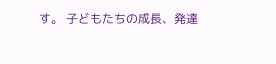す。 子どもたちの成長、発達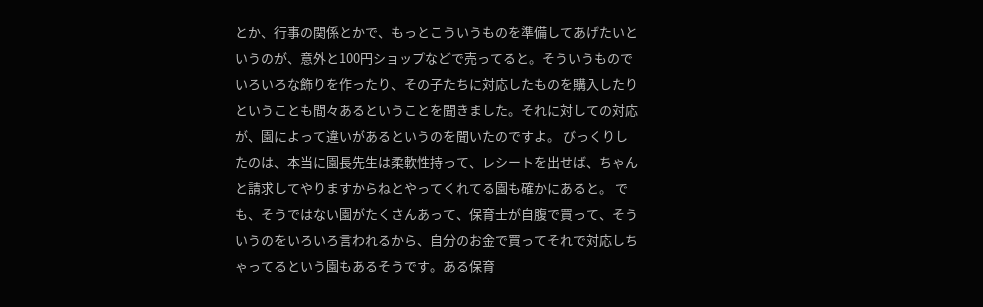とか、行事の関係とかで、もっとこういうものを準備してあげたいというのが、意外と100円ショップなどで売ってると。そういうものでいろいろな飾りを作ったり、その子たちに対応したものを購入したりということも間々あるということを聞きました。それに対しての対応が、園によって違いがあるというのを聞いたのですよ。 びっくりしたのは、本当に園長先生は柔軟性持って、レシートを出せば、ちゃんと請求してやりますからねとやってくれてる園も確かにあると。 でも、そうではない園がたくさんあって、保育士が自腹で買って、そういうのをいろいろ言われるから、自分のお金で買ってそれで対応しちゃってるという園もあるそうです。ある保育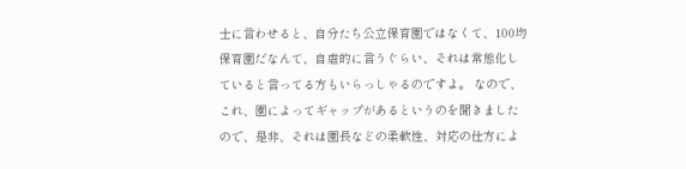士に言わせると、自分たち公立保育園ではなくて、100均保育園だなんて、自虐的に言うぐらい、それは常態化していると言ってる方もいらっしゃるのですよ。 なので、これ、園によってギャップがあるというのを聞きましたので、是非、それは園長などの柔軟性、対応の仕方によ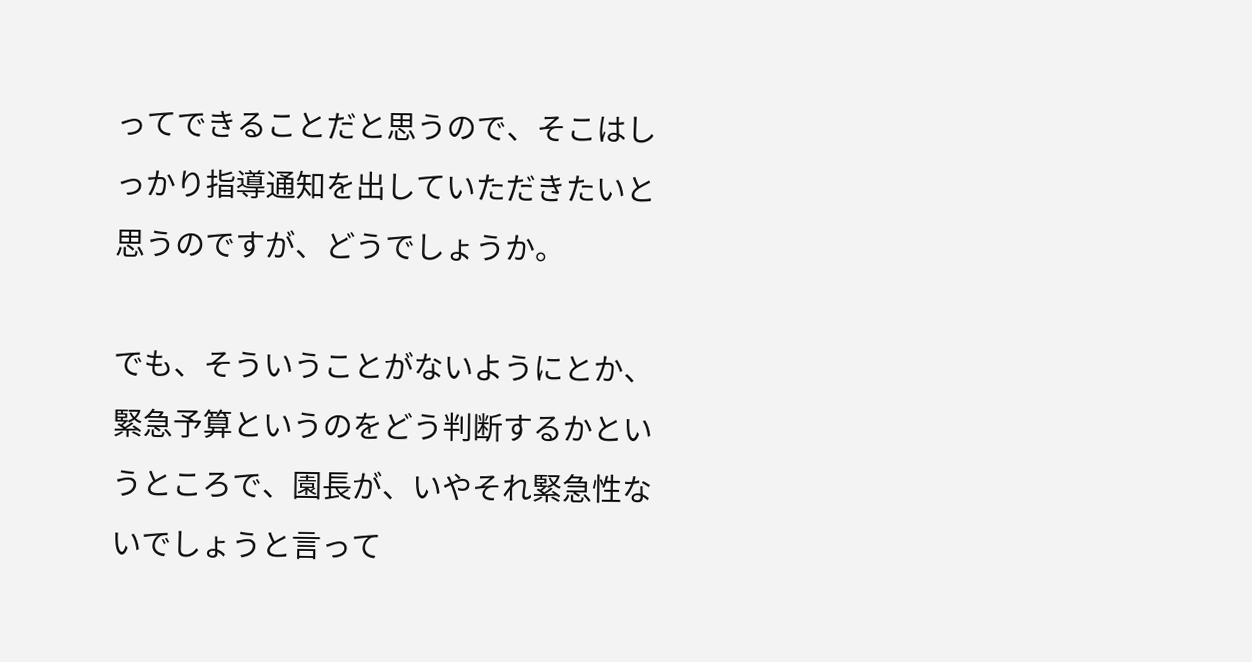ってできることだと思うので、そこはしっかり指導通知を出していただきたいと思うのですが、どうでしょうか。

でも、そういうことがないようにとか、緊急予算というのをどう判断するかというところで、園長が、いやそれ緊急性ないでしょうと言って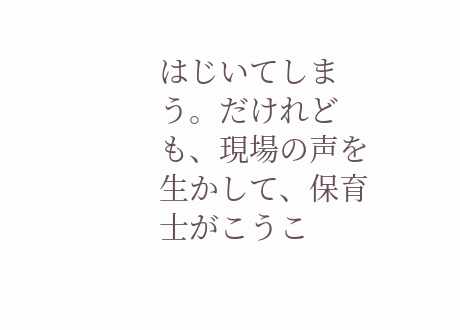はじいてしまう。だけれども、現場の声を生かして、保育士がこうこ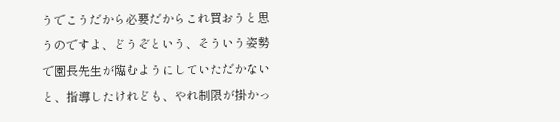うでこうだから必要だからこれ買おうと思うのですよ、どうぞという、そういう姿勢で園長先生が臨むようにしていただかないと、指導したけれども、やれ制限が掛かっ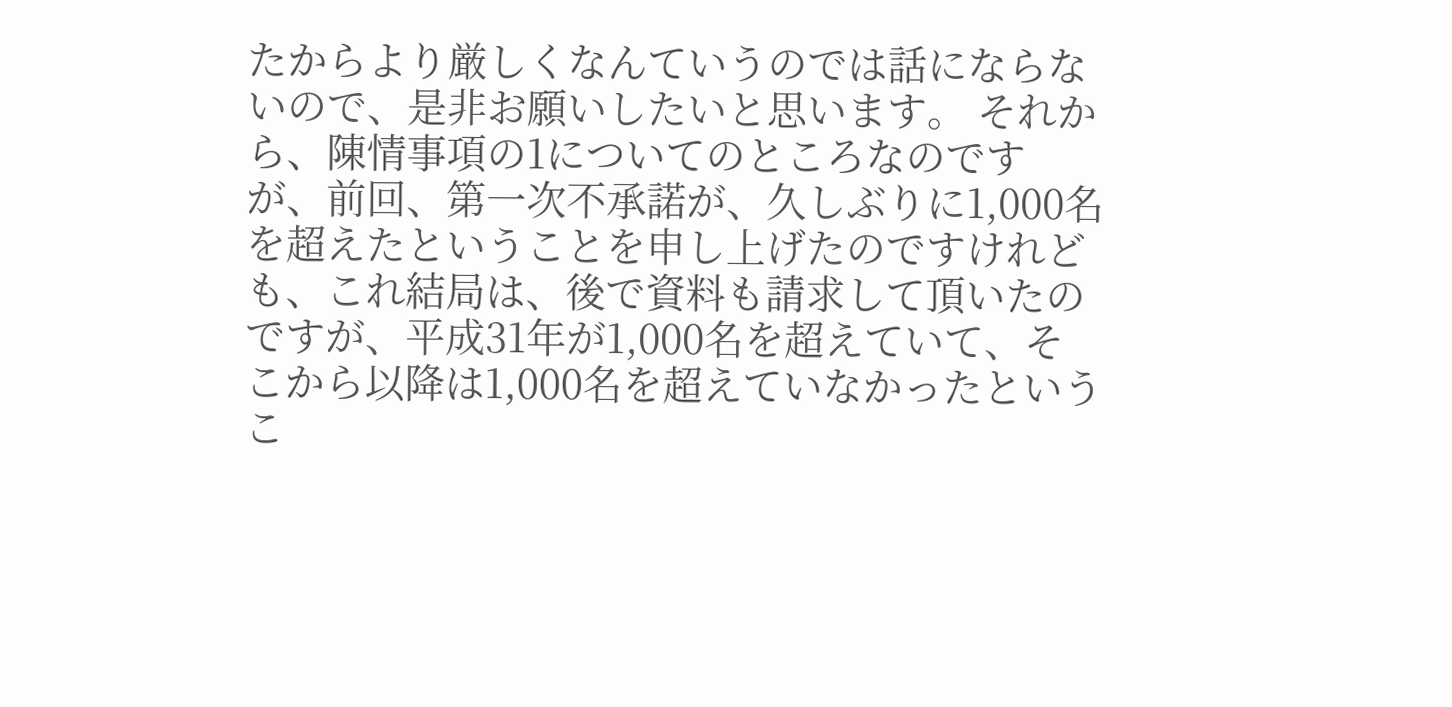たからより厳しくなんていうのでは話にならないので、是非お願いしたいと思います。 それから、陳情事項の1についてのところなのですが、前回、第一次不承諾が、久しぶりに1,000名を超えたということを申し上げたのですけれども、これ結局は、後で資料も請求して頂いたのですが、平成31年が1,000名を超えていて、そこから以降は1,000名を超えていなかったというこ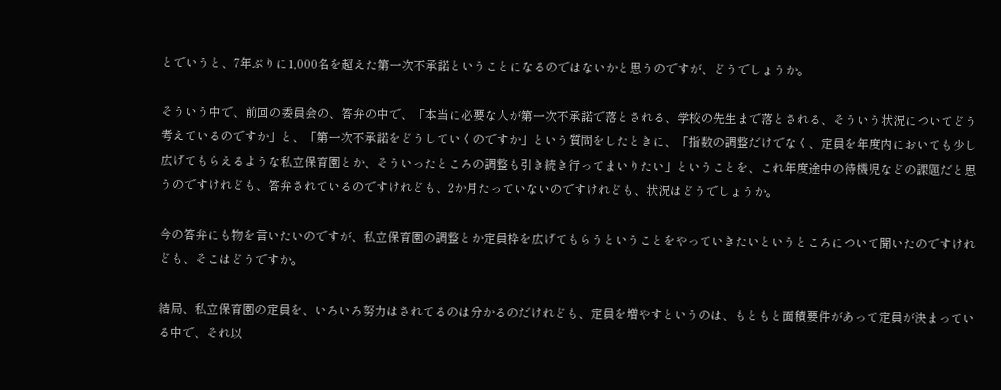とでいうと、7年ぶりに1,000名を超えた第一次不承諾ということになるのではないかと思うのですが、どうでしょうか。

そういう中で、前回の委員会の、答弁の中で、「本当に必要な人が第一次不承諾で落とされる、学校の先生まで落とされる、そういう状況についてどう考えているのですか」と、「第一次不承諾をどうしていくのですか」という質問をしたときに、「指数の調整だけでなく、定員を年度内においても少し広げてもらえるような私立保育園とか、そういったところの調整も引き続き行ってまいりたい」ということを、これ年度途中の待機児などの課題だと思うのですけれども、答弁されているのですけれども、2か月たっていないのですけれども、状況はどうでしょうか。

今の答弁にも物を言いたいのですが、私立保育園の調整とか定員枠を広げてもらうということをやっていきたいというところについて聞いたのですけれども、そこはどうですか。

結局、私立保育園の定員を、いろいろ努力はされてるのは分かるのだけれども、定員を増やすというのは、もともと面積要件があって定員が決まっている中で、それ以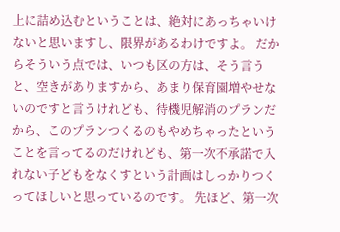上に詰め込むということは、絶対にあっちゃいけないと思いますし、限界があるわけですよ。 だからそういう点では、いつも区の方は、そう言うと、空きがありますから、あまり保育園増やせないのですと言うけれども、待機児解消のプランだから、このプランつくるのもやめちゃったということを言ってるのだけれども、第一次不承諾で入れない子どもをなくすという計画はしっかりつくってほしいと思っているのです。 先ほど、第一次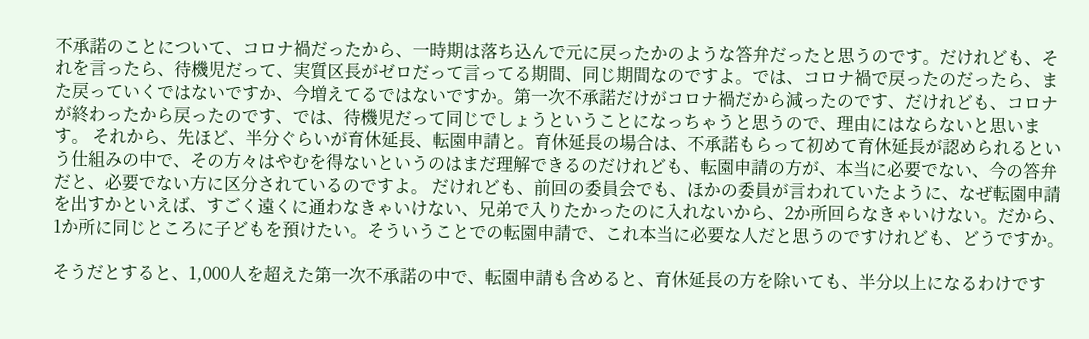不承諾のことについて、コロナ禍だったから、一時期は落ち込んで元に戻ったかのような答弁だったと思うのです。だけれども、それを言ったら、待機児だって、実質区長がゼロだって言ってる期間、同じ期間なのですよ。では、コロナ禍で戻ったのだったら、また戻っていくではないですか、今増えてるではないですか。第一次不承諾だけがコロナ禍だから減ったのです、だけれども、コロナが終わったから戻ったのです、では、待機児だって同じでしょうということになっちゃうと思うので、理由にはならないと思います。 それから、先ほど、半分ぐらいが育休延長、転園申請と。育休延長の場合は、不承諾もらって初めて育休延長が認められるという仕組みの中で、その方々はやむを得ないというのはまだ理解できるのだけれども、転園申請の方が、本当に必要でない、今の答弁だと、必要でない方に区分されているのですよ。 だけれども、前回の委員会でも、ほかの委員が言われていたように、なぜ転園申請を出すかといえば、すごく遠くに通わなきゃいけない、兄弟で入りたかったのに入れないから、2か所回らなきゃいけない。だから、1か所に同じところに子どもを預けたい。そういうことでの転園申請で、これ本当に必要な人だと思うのですけれども、どうですか。

そうだとすると、1,000人を超えた第一次不承諾の中で、転園申請も含めると、育休延長の方を除いても、半分以上になるわけです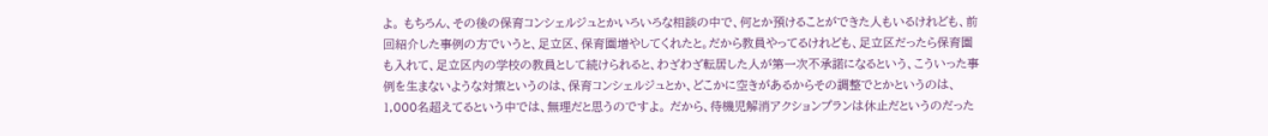よ。 もちろん、その後の保育コンシェルジュとかいろいろな相談の中で、何とか預けることができた人もいるけれども、前回紹介した事例の方でいうと、足立区、保育園増やしてくれたと。だから教員やってるけれども、足立区だったら保育園も入れて、足立区内の学校の教員として続けられると、わざわざ転居した人が第一次不承諾になるという、こういった事例を生まないような対策というのは、保育コンシェルジュとか、どこかに空きがあるからその調整でとかというのは、1,000名超えてるという中では、無理だと思うのですよ。 だから、待機児解消アクションプランは休止だというのだった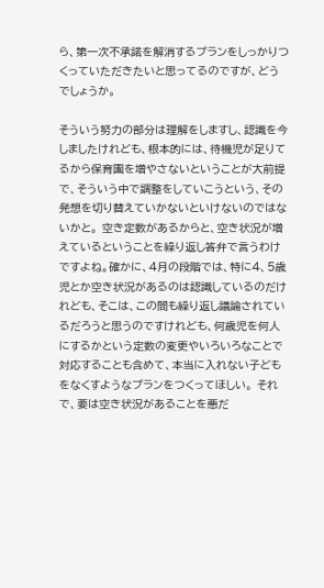ら、第一次不承諾を解消するプランをしっかりつくっていただきたいと思ってるのですが、どうでしょうか。

そういう努力の部分は理解をしますし、認識を今しましたけれども、根本的には、待機児が足りてるから保育園を増やさないということが大前提で、そういう中で調整をしていこうという、その発想を切り替えていかないといけないのではないかと。 空き定数があるからと、空き状況が増えているということを繰り返し答弁で言うわけですよね。確かに、4月の段階では、特に4、5歳児とか空き状況があるのは認識しているのだけれども、そこは、この間も繰り返し議論されているだろうと思うのですけれども、何歳児を何人にするかという定数の変更やいろいろなことで対応することも含めて、本当に入れない子どもをなくすようなプランをつくってほしい。 それで、要は空き状況があることを悪だ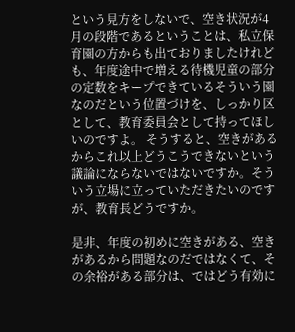という見方をしないで、空き状況が4月の段階であるということは、私立保育園の方からも出ておりましたけれども、年度途中で増える待機児童の部分の定数をキープできているそういう園なのだという位置づけを、しっかり区として、教育委員会として持ってほしいのですよ。 そうすると、空きがあるからこれ以上どうこうできないという議論にならないではないですか。そういう立場に立っていただきたいのですが、教育長どうですか。

是非、年度の初めに空きがある、空きがあるから問題なのだではなくて、その余裕がある部分は、ではどう有効に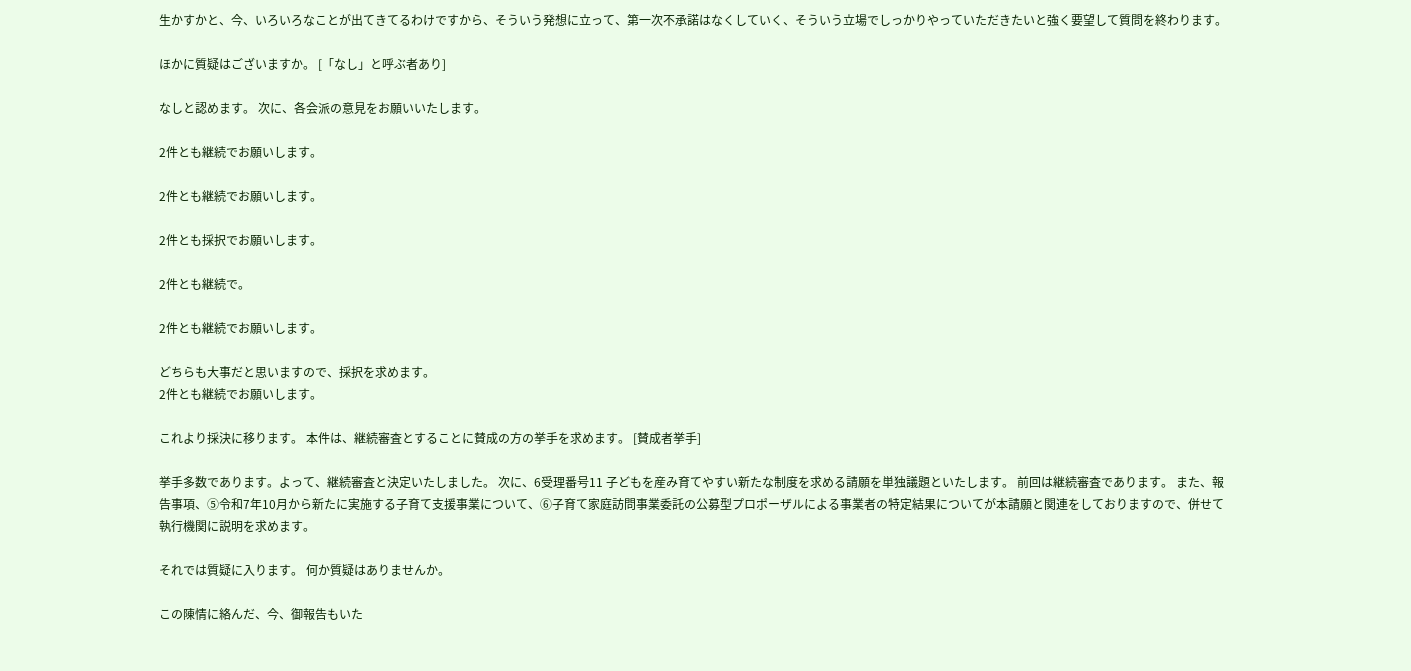生かすかと、今、いろいろなことが出てきてるわけですから、そういう発想に立って、第一次不承諾はなくしていく、そういう立場でしっかりやっていただきたいと強く要望して質問を終わります。

ほかに質疑はございますか。 [「なし」と呼ぶ者あり]

なしと認めます。 次に、各会派の意見をお願いいたします。

2件とも継続でお願いします。

2件とも継続でお願いします。

2件とも採択でお願いします。

2件とも継続で。

2件とも継続でお願いします。

どちらも大事だと思いますので、採択を求めます。
2件とも継続でお願いします。

これより採決に移ります。 本件は、継続審査とすることに賛成の方の挙手を求めます。 [賛成者挙手]

挙手多数であります。よって、継続審査と決定いたしました。 次に、6受理番号11 子どもを産み育てやすい新たな制度を求める請願を単独議題といたします。 前回は継続審査であります。 また、報告事項、⑤令和7年10月から新たに実施する子育て支援事業について、⑥子育て家庭訪問事業委託の公募型プロポーザルによる事業者の特定結果についてが本請願と関連をしておりますので、併せて執行機関に説明を求めます。

それでは質疑に入ります。 何か質疑はありませんか。

この陳情に絡んだ、今、御報告もいた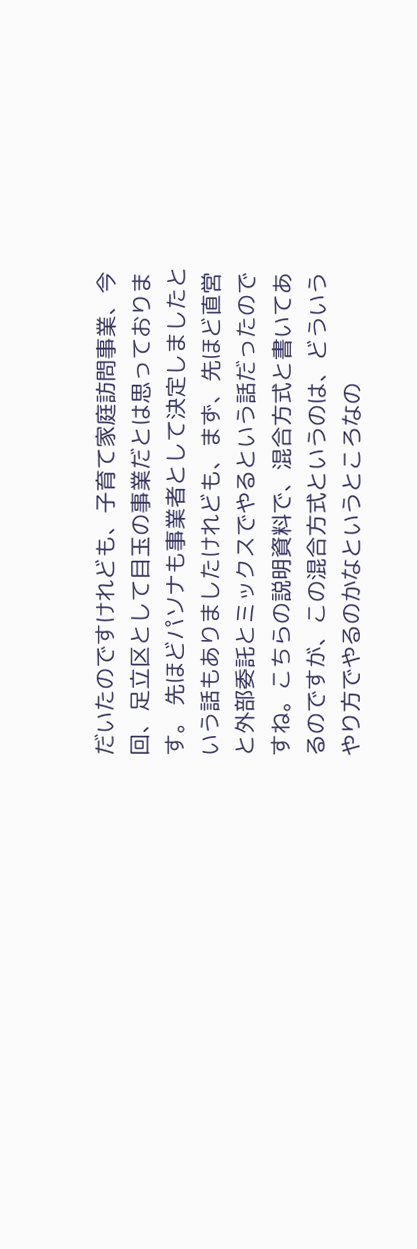だいたのですけれども、子育て家庭訪問事業、今回、足立区として目玉の事業だとは思っております。 先ほどパソナも事業者として決定しましたという話もありましたけれども、まず、先ほど直営と外部委託とミックスでやるという話だったのですね。こちらの説明資料で、混合方式と書いてあるのですが、この混合方式というのは、どういうやり方でやるのかなというところなの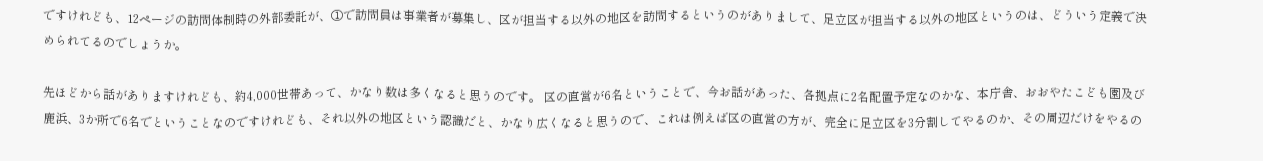ですけれども、12ページの訪問体制時の外部委託が、①で訪問員は事業者が募集し、区が担当する以外の地区を訪問するというのがありまして、足立区が担当する以外の地区というのは、どういう定義で決められてるのでしょうか。

先ほどから話がありますけれども、約4,000世帯あって、かなり数は多くなると思うのです。 区の直営が6名ということで、今お話があった、各拠点に2名配置予定なのかな、本庁舎、おおやたこども園及び鹿浜、3か所で6名でということなのですけれども、それ以外の地区という認識だと、かなり広くなると思うので、これは例えば区の直営の方が、完全に足立区を3分割してやるのか、その周辺だけをやるの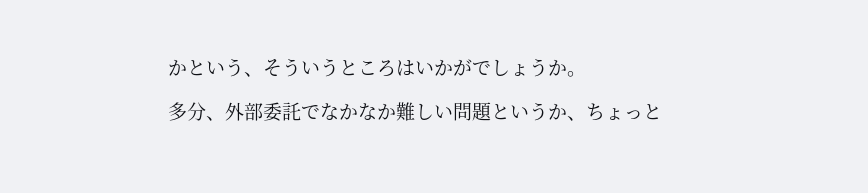かという、そういうところはいかがでしょうか。

多分、外部委託でなかなか難しい問題というか、ちょっと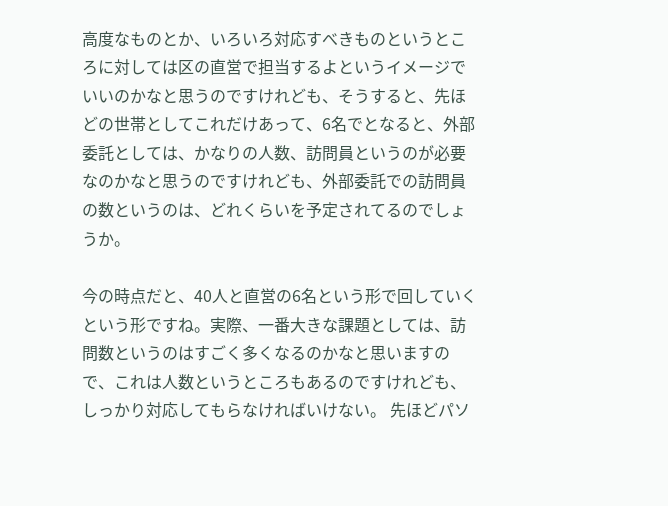高度なものとか、いろいろ対応すべきものというところに対しては区の直営で担当するよというイメージでいいのかなと思うのですけれども、そうすると、先ほどの世帯としてこれだけあって、6名でとなると、外部委託としては、かなりの人数、訪問員というのが必要なのかなと思うのですけれども、外部委託での訪問員の数というのは、どれくらいを予定されてるのでしょうか。

今の時点だと、40人と直営の6名という形で回していくという形ですね。実際、一番大きな課題としては、訪問数というのはすごく多くなるのかなと思いますので、これは人数というところもあるのですけれども、しっかり対応してもらなければいけない。 先ほどパソ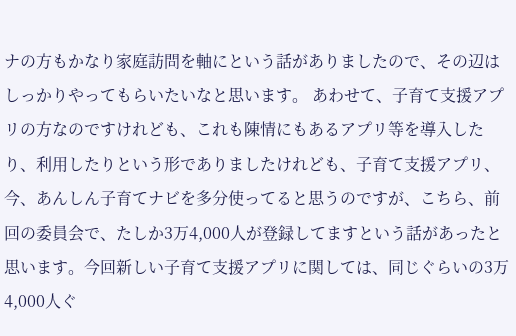ナの方もかなり家庭訪問を軸にという話がありましたので、その辺はしっかりやってもらいたいなと思います。 あわせて、子育て支援アプリの方なのですけれども、これも陳情にもあるアプリ等を導入したり、利用したりという形でありましたけれども、子育て支援アプリ、今、あんしん子育てナビを多分使ってると思うのですが、こちら、前回の委員会で、たしか3万4,000人が登録してますという話があったと思います。今回新しい子育て支援アプリに関しては、同じぐらいの3万4,000人ぐ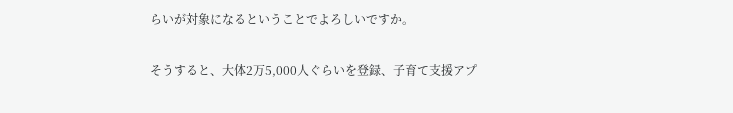らいが対象になるということでよろしいですか。

そうすると、大体2万5,000人ぐらいを登録、子育て支援アプ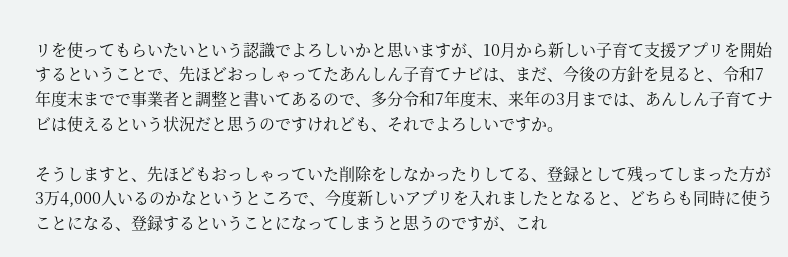リを使ってもらいたいという認識でよろしいかと思いますが、10月から新しい子育て支援アプリを開始するということで、先ほどおっしゃってたあんしん子育てナビは、まだ、今後の方針を見ると、令和7年度末までで事業者と調整と書いてあるので、多分令和7年度末、来年の3月までは、あんしん子育てナビは使えるという状況だと思うのですけれども、それでよろしいですか。

そうしますと、先ほどもおっしゃっていた削除をしなかったりしてる、登録として残ってしまった方が3万4,000人いるのかなというところで、今度新しいアプリを入れましたとなると、どちらも同時に使うことになる、登録するということになってしまうと思うのですが、これ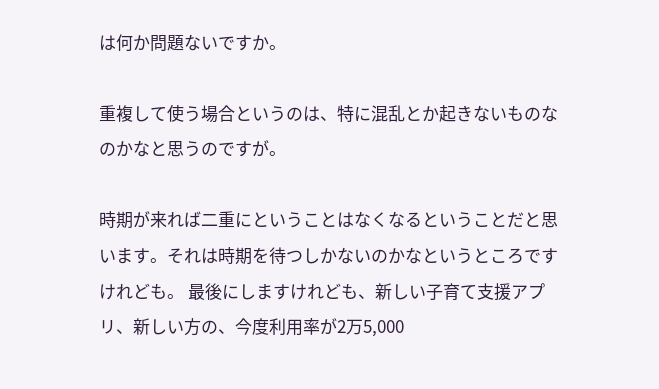は何か問題ないですか。

重複して使う場合というのは、特に混乱とか起きないものなのかなと思うのですが。

時期が来れば二重にということはなくなるということだと思います。それは時期を待つしかないのかなというところですけれども。 最後にしますけれども、新しい子育て支援アプリ、新しい方の、今度利用率が2万5,000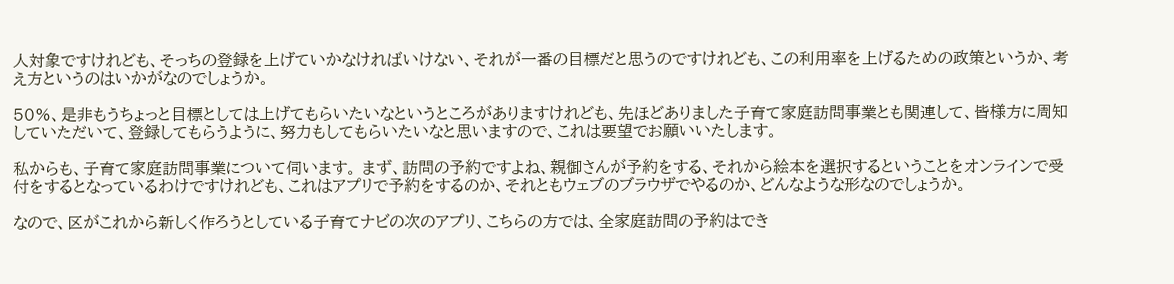人対象ですけれども、そっちの登録を上げていかなければいけない、それが一番の目標だと思うのですけれども、この利用率を上げるための政策というか、考え方というのはいかがなのでしょうか。

50%、是非もうちょっと目標としては上げてもらいたいなというところがありますけれども、先ほどありました子育て家庭訪問事業とも関連して、皆様方に周知していただいて、登録してもらうように、努力もしてもらいたいなと思いますので、これは要望でお願いいたします。

私からも、子育て家庭訪問事業について伺います。 まず、訪問の予約ですよね、親御さんが予約をする、それから絵本を選択するということをオンラインで受付をするとなっているわけですけれども、これはアプリで予約をするのか、それともウェブのブラウザでやるのか、どんなような形なのでしょうか。

なので、区がこれから新しく作ろうとしている子育てナビの次のアプリ、こちらの方では、全家庭訪問の予約はでき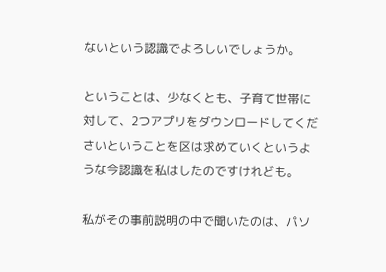ないという認識でよろしいでしょうか。

ということは、少なくとも、子育て世帯に対して、2つアプリをダウンロードしてくださいということを区は求めていくというような今認識を私はしたのですけれども。

私がその事前説明の中で聞いたのは、パソ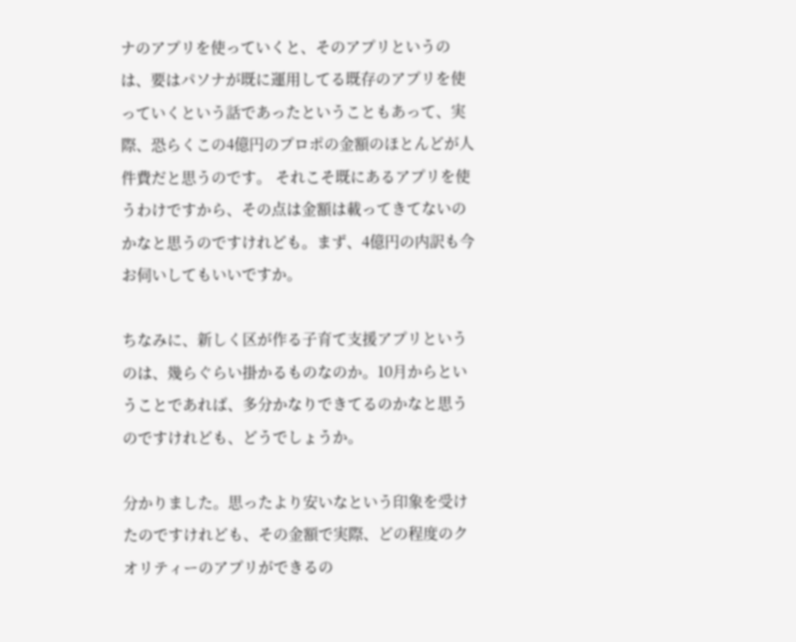ナのアプリを使っていくと、そのアプリというのは、要はパソナが既に運用してる既存のアプリを使っていくという話であったということもあって、実際、恐らくこの4億円のプロポの金額のほとんどが人件費だと思うのです。 それこそ既にあるアプリを使うわけですから、その点は金額は載ってきてないのかなと思うのですけれども。まず、4億円の内訳も今お伺いしてもいいですか。

ちなみに、新しく区が作る子育て支援アプリというのは、幾らぐらい掛かるものなのか。10月からということであれば、多分かなりできてるのかなと思うのですけれども、どうでしょうか。

分かりました。思ったより安いなという印象を受けたのですけれども、その金額で実際、どの程度のクオリティーのアプリができるの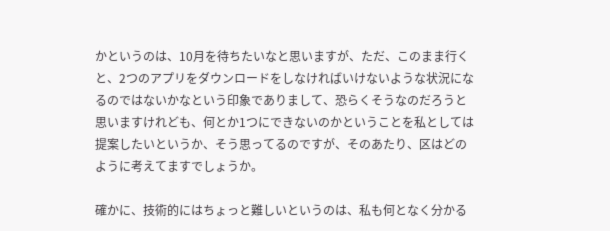かというのは、10月を待ちたいなと思いますが、ただ、このまま行くと、2つのアプリをダウンロードをしなければいけないような状況になるのではないかなという印象でありまして、恐らくそうなのだろうと思いますけれども、何とか1つにできないのかということを私としては提案したいというか、そう思ってるのですが、そのあたり、区はどのように考えてますでしょうか。

確かに、技術的にはちょっと難しいというのは、私も何となく分かる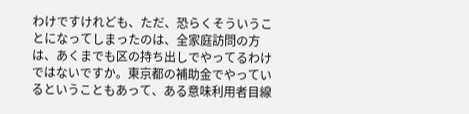わけですけれども、ただ、恐らくそういうことになってしまったのは、全家庭訪問の方は、あくまでも区の持ち出しでやってるわけではないですか。東京都の補助金でやっているということもあって、ある意味利用者目線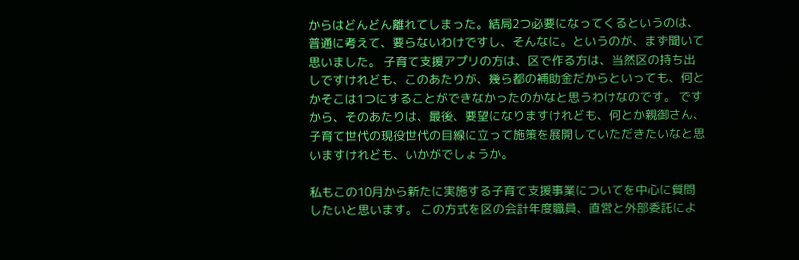からはどんどん離れてしまった。結局2つ必要になってくるというのは、普通に考えて、要らないわけですし、そんなに。というのが、まず聞いて思いました。 子育て支援アプリの方は、区で作る方は、当然区の持ち出しですけれども、このあたりが、幾ら都の補助金だからといっても、何とかそこは1つにすることができなかったのかなと思うわけなのです。 ですから、そのあたりは、最後、要望になりますけれども、何とか親御さん、子育て世代の現役世代の目線に立って施策を展開していただきたいなと思いますけれども、いかがでしょうか。

私もこの10月から新たに実施する子育て支援事業についてを中心に質問したいと思います。 この方式を区の会計年度職員、直営と外部委託によ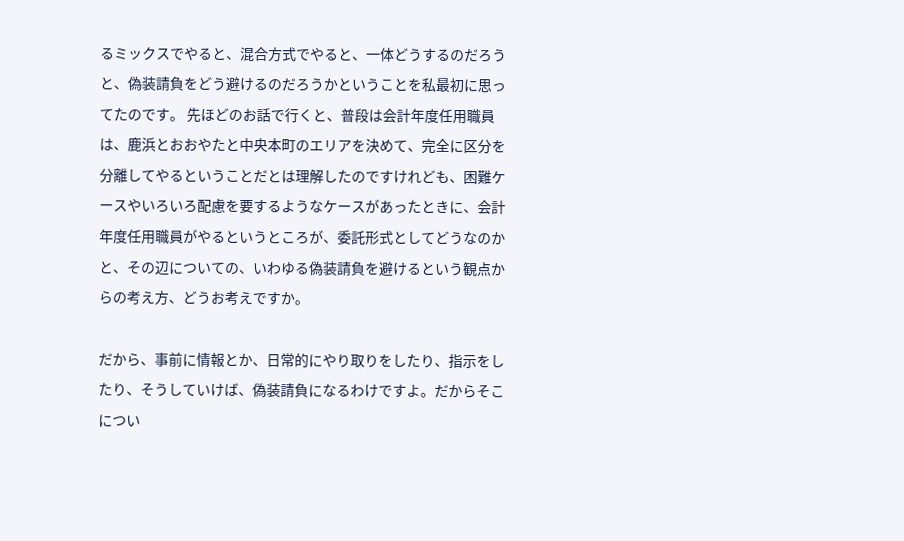るミックスでやると、混合方式でやると、一体どうするのだろうと、偽装請負をどう避けるのだろうかということを私最初に思ってたのです。 先ほどのお話で行くと、普段は会計年度任用職員は、鹿浜とおおやたと中央本町のエリアを決めて、完全に区分を分離してやるということだとは理解したのですけれども、困難ケースやいろいろ配慮を要するようなケースがあったときに、会計年度任用職員がやるというところが、委託形式としてどうなのかと、その辺についての、いわゆる偽装請負を避けるという観点からの考え方、どうお考えですか。

だから、事前に情報とか、日常的にやり取りをしたり、指示をしたり、そうしていけば、偽装請負になるわけですよ。だからそこについ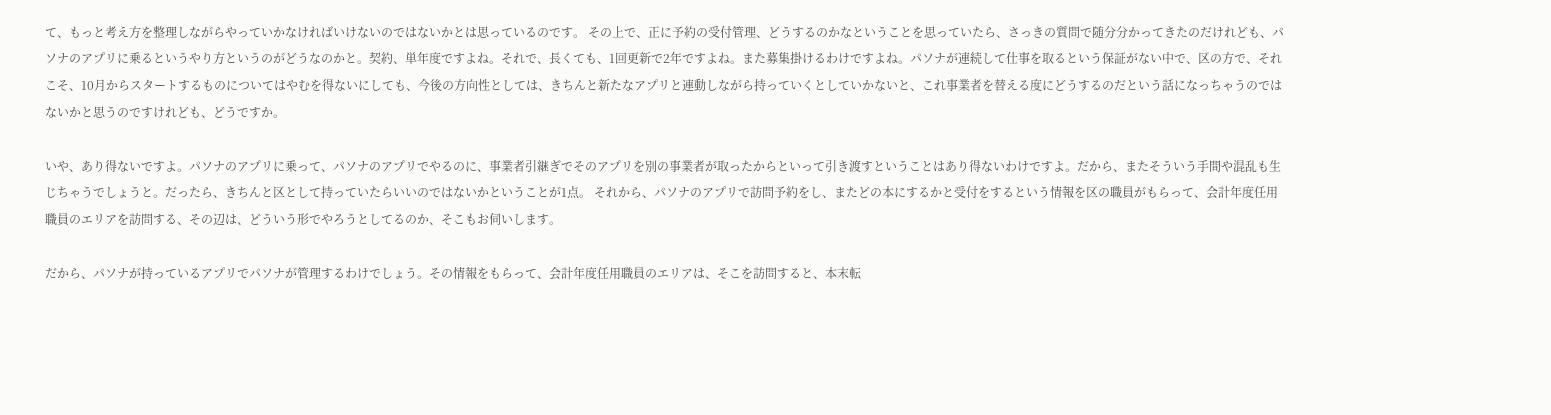て、もっと考え方を整理しながらやっていかなければいけないのではないかとは思っているのです。 その上で、正に予約の受付管理、どうするのかなということを思っていたら、さっきの質問で随分分かってきたのだけれども、パソナのアプリに乗るというやり方というのがどうなのかと。契約、単年度ですよね。それで、長くても、1回更新で2年ですよね。また募集掛けるわけですよね。パソナが連続して仕事を取るという保証がない中で、区の方で、それこそ、10月からスタートするものについてはやむを得ないにしても、今後の方向性としては、きちんと新たなアプリと連動しながら持っていくとしていかないと、これ事業者を替える度にどうするのだという話になっちゃうのではないかと思うのですけれども、どうですか。

いや、あり得ないですよ。パソナのアプリに乗って、パソナのアプリでやるのに、事業者引継ぎでそのアプリを別の事業者が取ったからといって引き渡すということはあり得ないわけですよ。だから、またそういう手間や混乱も生じちゃうでしょうと。だったら、きちんと区として持っていたらいいのではないかということが1点。 それから、パソナのアプリで訪問予約をし、またどの本にするかと受付をするという情報を区の職員がもらって、会計年度任用職員のエリアを訪問する、その辺は、どういう形でやろうとしてるのか、そこもお伺いします。

だから、パソナが持っているアプリでパソナが管理するわけでしょう。その情報をもらって、会計年度任用職員のエリアは、そこを訪問すると、本末転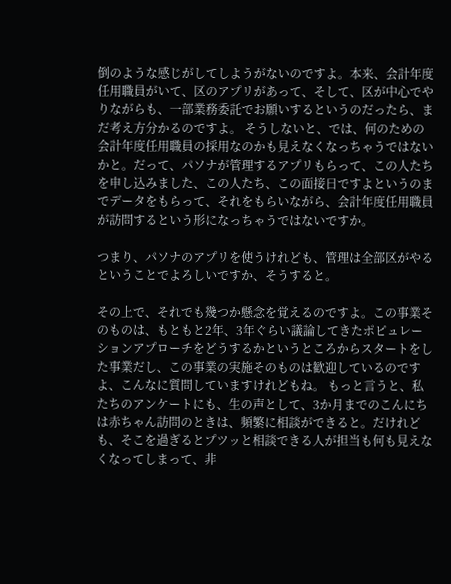倒のような感じがしてしようがないのですよ。本来、会計年度任用職員がいて、区のアプリがあって、そして、区が中心でやりながらも、一部業務委託でお願いするというのだったら、まだ考え方分かるのですよ。 そうしないと、では、何のための会計年度任用職員の採用なのかも見えなくなっちゃうではないかと。だって、パソナが管理するアプリもらって、この人たちを申し込みました、この人たち、この面接日ですよというのまでデータをもらって、それをもらいながら、会計年度任用職員が訪問するという形になっちゃうではないですか。

つまり、パソナのアプリを使うけれども、管理は全部区がやるということでよろしいですか、そうすると。

その上で、それでも幾つか懸念を覚えるのですよ。この事業そのものは、もともと2年、3年ぐらい議論してきたポピュレーションアプローチをどうするかというところからスタートをした事業だし、この事業の実施そのものは歓迎しているのですよ、こんなに質問していますけれどもね。 もっと言うと、私たちのアンケートにも、生の声として、3か月までのこんにちは赤ちゃん訪問のときは、頻繁に相談ができると。だけれども、そこを過ぎるとプツッと相談できる人が担当も何も見えなくなってしまって、非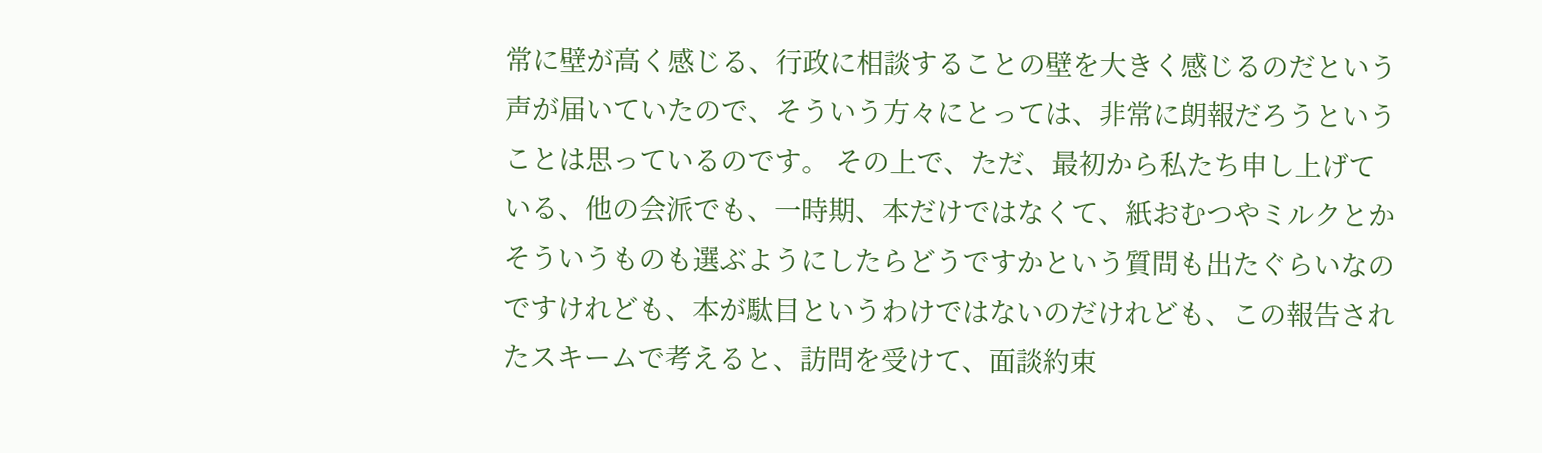常に壁が高く感じる、行政に相談することの壁を大きく感じるのだという声が届いていたので、そういう方々にとっては、非常に朗報だろうということは思っているのです。 その上で、ただ、最初から私たち申し上げている、他の会派でも、一時期、本だけではなくて、紙おむつやミルクとかそういうものも選ぶようにしたらどうですかという質問も出たぐらいなのですけれども、本が駄目というわけではないのだけれども、この報告されたスキームで考えると、訪問を受けて、面談約束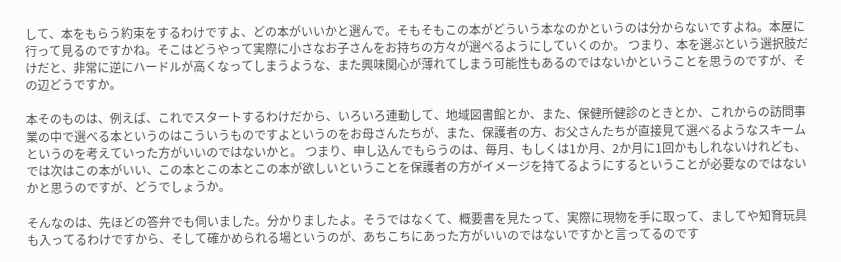して、本をもらう約束をするわけですよ、どの本がいいかと選んで。そもそもこの本がどういう本なのかというのは分からないですよね。本屋に行って見るのですかね。そこはどうやって実際に小さなお子さんをお持ちの方々が選べるようにしていくのか。 つまり、本を選ぶという選択肢だけだと、非常に逆にハードルが高くなってしまうような、また興味関心が薄れてしまう可能性もあるのではないかということを思うのですが、その辺どうですか。

本そのものは、例えば、これでスタートするわけだから、いろいろ連動して、地域図書館とか、また、保健所健診のときとか、これからの訪問事業の中で選べる本というのはこういうものですよというのをお母さんたちが、また、保護者の方、お父さんたちが直接見て選べるようなスキームというのを考えていった方がいいのではないかと。 つまり、申し込んでもらうのは、毎月、もしくは1か月、2か月に1回かもしれないけれども、では次はこの本がいい、この本とこの本とこの本が欲しいということを保護者の方がイメージを持てるようにするということが必要なのではないかと思うのですが、どうでしょうか。

そんなのは、先ほどの答弁でも伺いました。分かりましたよ。そうではなくて、概要書を見たって、実際に現物を手に取って、ましてや知育玩具も入ってるわけですから、そして確かめられる場というのが、あちこちにあった方がいいのではないですかと言ってるのです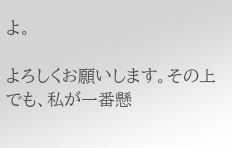よ。

よろしくお願いします。その上でも、私が一番懸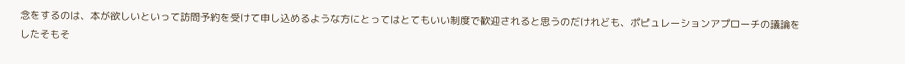念をするのは、本が欲しいといって訪問予約を受けて申し込めるような方にとってはとてもいい制度で歓迎されると思うのだけれども、ポピュレーションアプローチの議論をしたそもそ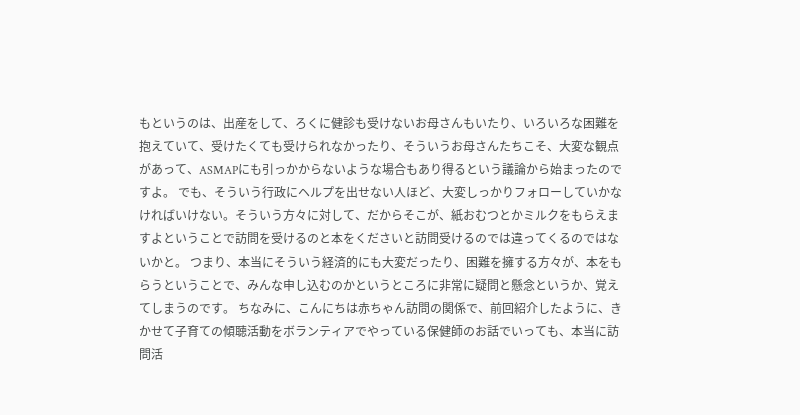もというのは、出産をして、ろくに健診も受けないお母さんもいたり、いろいろな困難を抱えていて、受けたくても受けられなかったり、そういうお母さんたちこそ、大変な観点があって、ASMAPにも引っかからないような場合もあり得るという議論から始まったのですよ。 でも、そういう行政にヘルプを出せない人ほど、大変しっかりフォローしていかなければいけない。そういう方々に対して、だからそこが、紙おむつとかミルクをもらえますよということで訪問を受けるのと本をくださいと訪問受けるのでは違ってくるのではないかと。 つまり、本当にそういう経済的にも大変だったり、困難を擁する方々が、本をもらうということで、みんな申し込むのかというところに非常に疑問と懸念というか、覚えてしまうのです。 ちなみに、こんにちは赤ちゃん訪問の関係で、前回紹介したように、きかせて子育ての傾聴活動をボランティアでやっている保健師のお話でいっても、本当に訪問活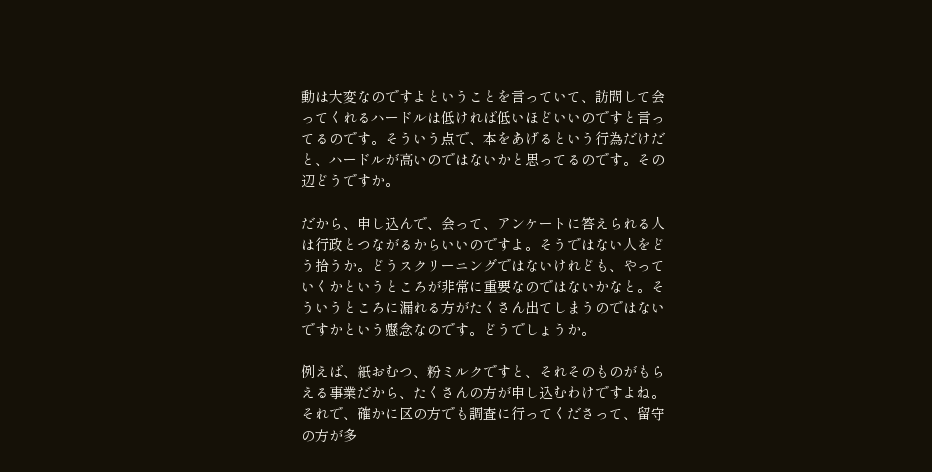動は大変なのですよということを言っていて、訪問して会ってくれるハードルは低ければ低いほどいいのですと言ってるのです。そういう点で、本をあげるという行為だけだと、ハードルが高いのではないかと思ってるのです。その辺どうですか。

だから、申し込んで、会って、アンケートに答えられる人は行政とつながるからいいのですよ。そうではない人をどう拾うか。どうスクリーニングではないけれども、やっていくかというところが非常に重要なのではないかなと。そういうところに漏れる方がたくさん出てしまうのではないですかという懸念なのです。どうでしょうか。

例えば、紙おむつ、粉ミルクですと、それそのものがもらえる事業だから、たくさんの方が申し込むわけですよね。 それで、確かに区の方でも調査に行ってくださって、留守の方が多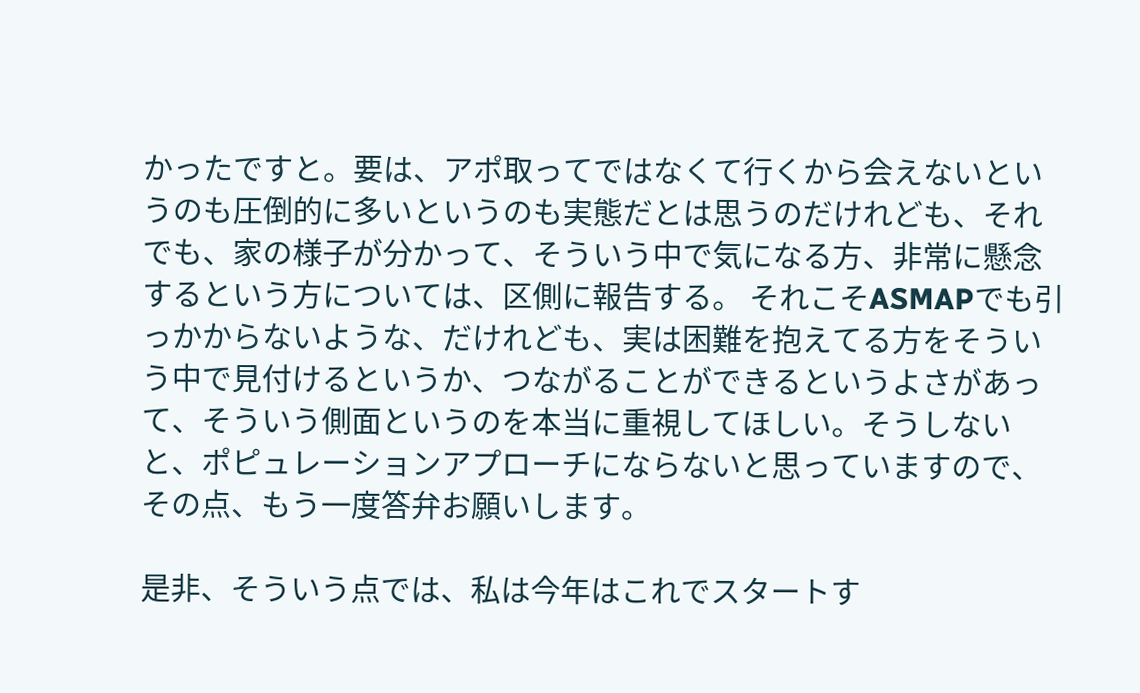かったですと。要は、アポ取ってではなくて行くから会えないというのも圧倒的に多いというのも実態だとは思うのだけれども、それでも、家の様子が分かって、そういう中で気になる方、非常に懸念するという方については、区側に報告する。 それこそASMAPでも引っかからないような、だけれども、実は困難を抱えてる方をそういう中で見付けるというか、つながることができるというよさがあって、そういう側面というのを本当に重視してほしい。そうしないと、ポピュレーションアプローチにならないと思っていますので、その点、もう一度答弁お願いします。

是非、そういう点では、私は今年はこれでスタートす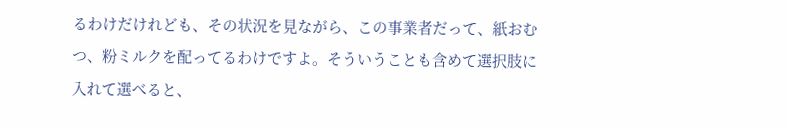るわけだけれども、その状況を見ながら、この事業者だって、紙おむつ、粉ミルクを配ってるわけですよ。そういうことも含めて選択肢に入れて選べると、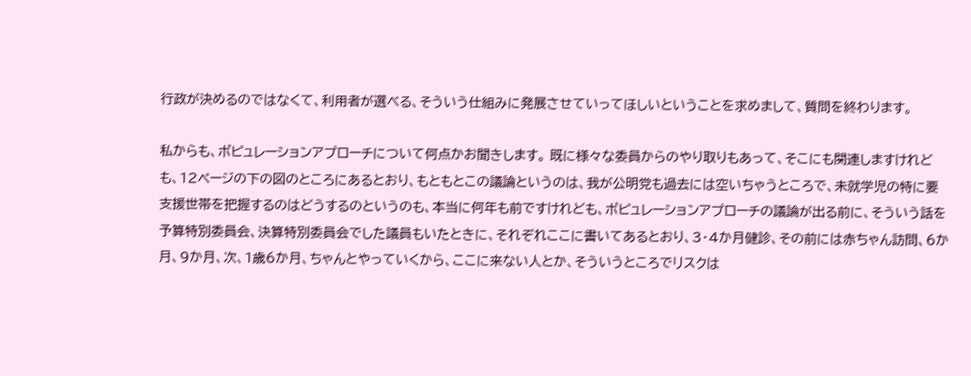行政が決めるのではなくて、利用者が選べる、そういう仕組みに発展させていってほしいということを求めまして、質問を終わります。

私からも、ポピュレーションアプローチについて何点かお聞きします。 既に様々な委員からのやり取りもあって、そこにも関連しますけれども、12ページの下の図のところにあるとおり、もともとこの議論というのは、我が公明党も過去には空いちゃうところで、未就学児の特に要支援世帯を把握するのはどうするのというのも、本当に何年も前ですけれども、ポピュレーションアプローチの議論が出る前に、そういう話を予算特別委員会、決算特別委員会でした議員もいたときに、それぞれここに書いてあるとおり、3・4か月健診、その前には赤ちゃん訪問、6か月、9か月、次、1歳6か月、ちゃんとやっていくから、ここに来ない人とか、そういうところでリスクは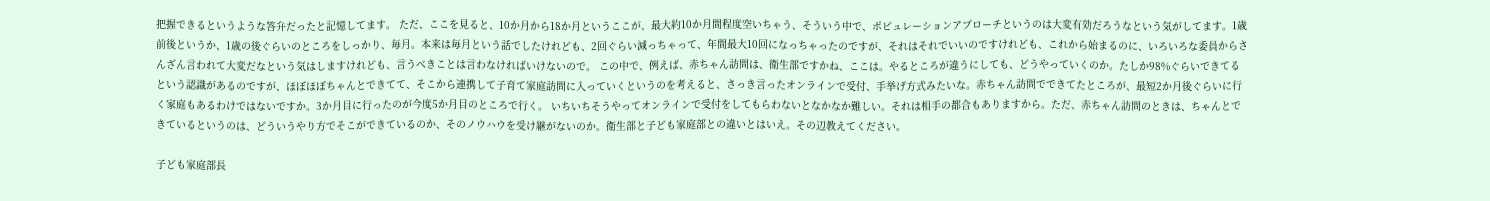把握できるというような答弁だったと記憶してます。 ただ、ここを見ると、10か月から18か月というここが、最大約10か月間程度空いちゃう、そういう中で、ポピュレーションアプローチというのは大変有効だろうなという気がしてます。1歳前後というか、1歳の後ぐらいのところをしっかり、毎月。本来は毎月という話でしたけれども、2回ぐらい減っちゃって、年間最大10回になっちゃったのですが、それはそれでいいのですけれども、これから始まるのに、いろいろな委員からさんざん言われて大変だなという気はしますけれども、言うべきことは言わなければいけないので。 この中で、例えば、赤ちゃん訪問は、衛生部ですかね、ここは。やるところが違うにしても、どうやっていくのか。たしか98%ぐらいできてるという認識があるのですが、ほぼほぼちゃんとできてて、そこから連携して子育て家庭訪問に入っていくというのを考えると、さっき言ったオンラインで受付、手挙げ方式みたいな。赤ちゃん訪問でできてたところが、最短2か月後ぐらいに行く家庭もあるわけではないですか。3か月目に行ったのが今度5か月目のところで行く。 いちいちそうやってオンラインで受付をしてもらわないとなかなか難しい。それは相手の都合もありますから。ただ、赤ちゃん訪問のときは、ちゃんとできているというのは、どういうやり方でそこができているのか、そのノウハウを受け継がないのか。衛生部と子ども家庭部との違いとはいえ。その辺教えてください。

子ども家庭部長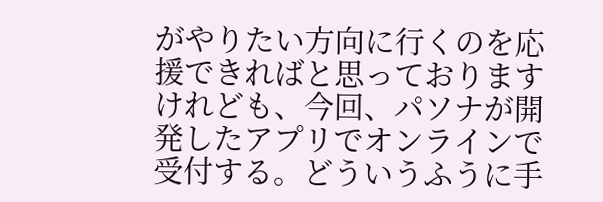がやりたい方向に行くのを応援できればと思っておりますけれども、今回、パソナが開発したアプリでオンラインで受付する。どういうふうに手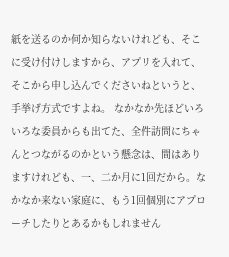紙を送るのか何か知らないけれども、そこに受け付けしますから、アプリを入れて、そこから申し込んでくださいねというと、手挙げ方式ですよね。 なかなか先ほどいろいろな委員からも出てた、全件訪問にちゃんとつながるのかという懸念は、間はありますけれども、一、二か月に1回だから。なかなか来ない家庭に、もう1回個別にアプローチしたりとあるかもしれません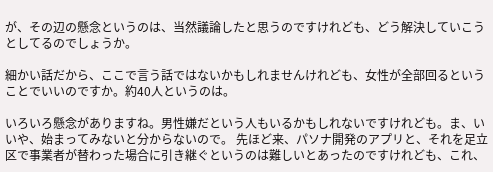が、その辺の懸念というのは、当然議論したと思うのですけれども、どう解決していこうとしてるのでしょうか。

細かい話だから、ここで言う話ではないかもしれませんけれども、女性が全部回るということでいいのですか。約40人というのは。

いろいろ懸念がありますね。男性嫌だという人もいるかもしれないですけれども。ま、いいや、始まってみないと分からないので。 先ほど来、パソナ開発のアプリと、それを足立区で事業者が替わった場合に引き継ぐというのは難しいとあったのですけれども、これ、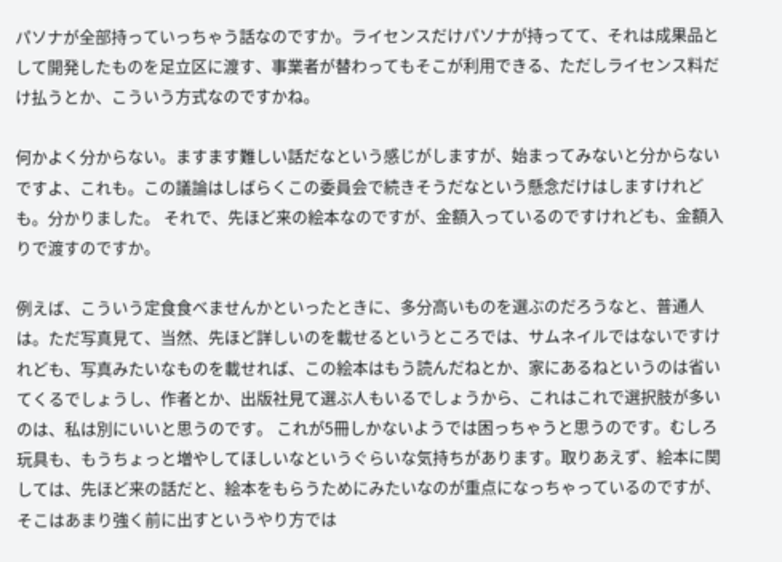パソナが全部持っていっちゃう話なのですか。ライセンスだけパソナが持ってて、それは成果品として開発したものを足立区に渡す、事業者が替わってもそこが利用できる、ただしライセンス料だけ払うとか、こういう方式なのですかね。

何かよく分からない。ますます難しい話だなという感じがしますが、始まってみないと分からないですよ、これも。この議論はしばらくこの委員会で続きそうだなという懸念だけはしますけれども。分かりました。 それで、先ほど来の絵本なのですが、金額入っているのですけれども、金額入りで渡すのですか。

例えば、こういう定食食べませんかといったときに、多分高いものを選ぶのだろうなと、普通人は。ただ写真見て、当然、先ほど詳しいのを載せるというところでは、サムネイルではないですけれども、写真みたいなものを載せれば、この絵本はもう読んだねとか、家にあるねというのは省いてくるでしょうし、作者とか、出版社見て選ぶ人もいるでしょうから、これはこれで選択肢が多いのは、私は別にいいと思うのです。 これが5冊しかないようでは困っちゃうと思うのです。むしろ玩具も、もうちょっと増やしてほしいなというぐらいな気持ちがあります。取りあえず、絵本に関しては、先ほど来の話だと、絵本をもらうためにみたいなのが重点になっちゃっているのですが、そこはあまり強く前に出すというやり方では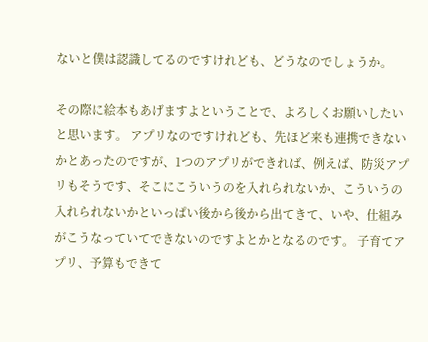ないと僕は認識してるのですけれども、どうなのでしょうか。

その際に絵本もあげますよということで、よろしくお願いしたいと思います。 アプリなのですけれども、先ほど来も連携できないかとあったのですが、1つのアプリができれば、例えば、防災アプリもそうです、そこにこういうのを入れられないか、こういうの入れられないかといっぱい後から後から出てきて、いや、仕組みがこうなっていてできないのですよとかとなるのです。 子育てアプリ、予算もできて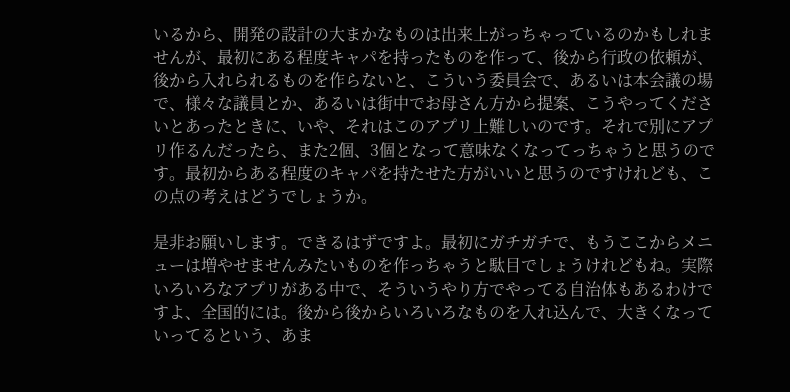いるから、開発の設計の大まかなものは出来上がっちゃっているのかもしれませんが、最初にある程度キャパを持ったものを作って、後から行政の依頼が、後から入れられるものを作らないと、こういう委員会で、あるいは本会議の場で、様々な議員とか、あるいは街中でお母さん方から提案、こうやってくださいとあったときに、いや、それはこのアプリ上難しいのです。それで別にアプリ作るんだったら、また2個、3個となって意味なくなってっちゃうと思うのです。最初からある程度のキャパを持たせた方がいいと思うのですけれども、この点の考えはどうでしょうか。

是非お願いします。できるはずですよ。最初にガチガチで、もうここからメニューは増やせませんみたいものを作っちゃうと駄目でしょうけれどもね。実際いろいろなアプリがある中で、そういうやり方でやってる自治体もあるわけですよ、全国的には。後から後からいろいろなものを入れ込んで、大きくなっていってるという、あま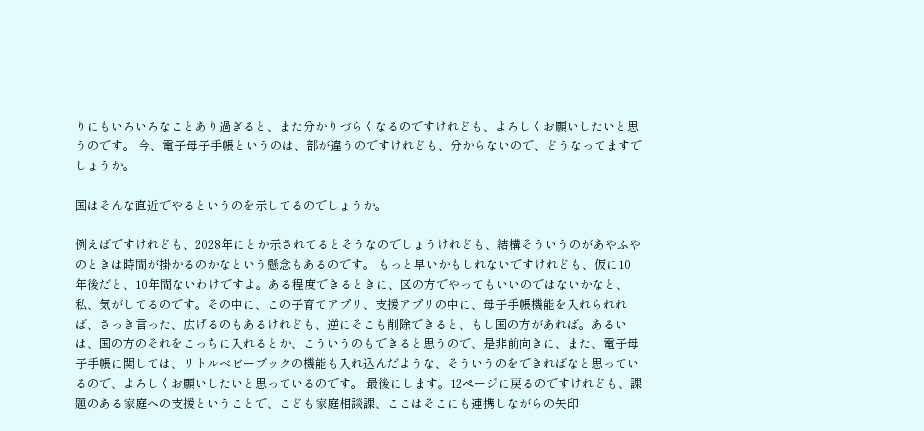りにもいろいろなことあり過ぎると、また分かりづらくなるのですけれども、よろしくお願いしたいと思うのです。 今、電子母子手帳というのは、部が違うのですけれども、分からないので、どうなってますでしょうか。

国はそんな直近でやるというのを示してるのでしょうか。

例えばですけれども、2028年にとか示されてるとそうなのでしょうけれども、結構そういうのがあやふやのときは時間が掛かるのかなという懸念もあるのです。 もっと早いかもしれないですけれども、仮に10年後だと、10年間ないわけですよ。ある程度できるときに、区の方でやってもいいのではないかなと、私、気がしてるのです。その中に、この子育てアプリ、支援アプリの中に、母子手帳機能を入れられれば、さっき言った、広げるのもあるけれども、逆にそこも削除できると、もし国の方があれば。あるいは、国の方のそれをこっちに入れるとか、こういうのもできると思うので、是非前向きに、また、電子母子手帳に関しては、リトルベビーブックの機能も入れ込んだような、そういうのをできればなと思っているので、よろしくお願いしたいと思っているのです。 最後にします。12ページに戻るのですけれども、課題のある家庭への支援ということで、こども家庭相談課、ここはそこにも連携しながらの矢印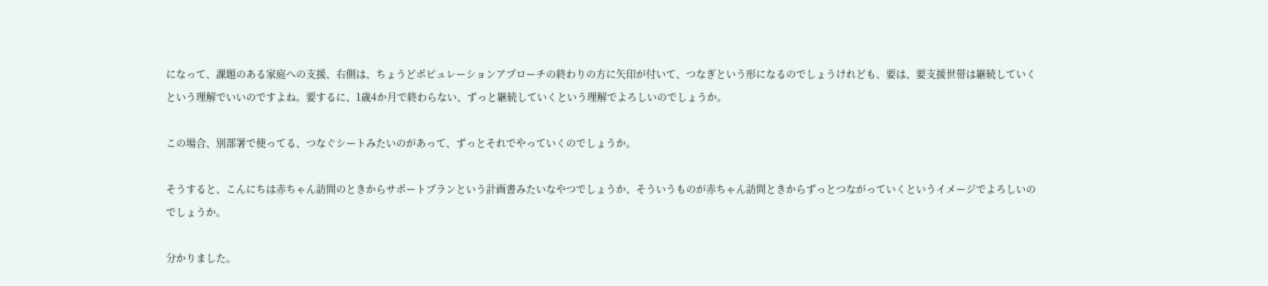になって、課題のある家庭への支援、右側は、ちょうどポピュレーションアプローチの終わりの方に矢印が付いて、つなぎという形になるのでしょうけれども、要は、要支援世帯は継続していくという理解でいいのですよね。要するに、1歳4か月で終わらない、ずっと継続していくという理解でよろしいのでしょうか。

この場合、別部署で使ってる、つなぐシートみたいのがあって、ずっとそれでやっていくのでしょうか。

そうすると、こんにちは赤ちゃん訪問のときからサポートプランという計画書みたいなやつでしょうか、そういうものが赤ちゃん訪問ときからずっとつながっていくというイメージでよろしいのでしょうか。

分かりました。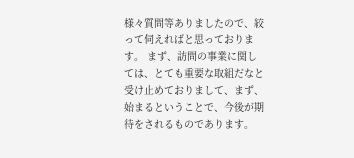様々質問等ありましたので、絞って伺えればと思っております。 まず、訪問の事業に関しては、とても重要な取組だなと受け止めておりまして、まず、始まるということで、今後が期待をされるものであります。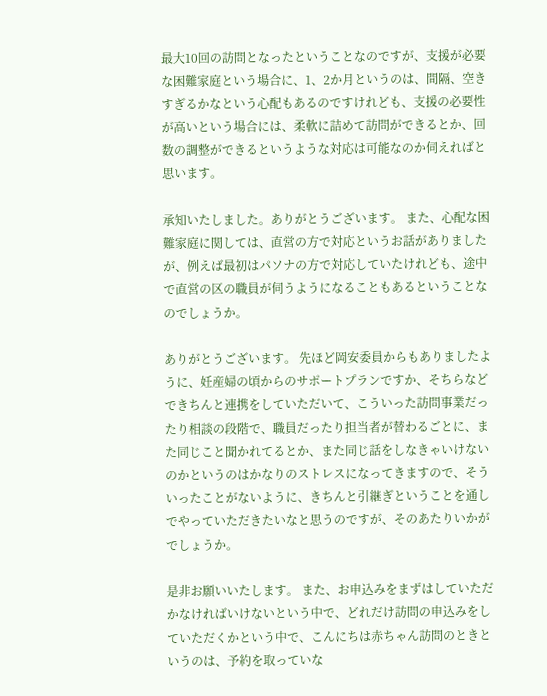最大10回の訪問となったということなのですが、支援が必要な困難家庭という場合に、1、2か月というのは、間隔、空きすぎるかなという心配もあるのですけれども、支援の必要性が高いという場合には、柔軟に詰めて訪問ができるとか、回数の調整ができるというような対応は可能なのか伺えればと思います。

承知いたしました。ありがとうございます。 また、心配な困難家庭に関しては、直営の方で対応というお話がありましたが、例えば最初はパソナの方で対応していたけれども、途中で直営の区の職員が伺うようになることもあるということなのでしょうか。

ありがとうございます。 先ほど岡安委員からもありましたように、妊産婦の頃からのサポートプランですか、そちらなどできちんと連携をしていただいて、こういった訪問事業だったり相談の段階で、職員だったり担当者が替わるごとに、また同じこと聞かれてるとか、また同じ話をしなきゃいけないのかというのはかなりのストレスになってきますので、そういったことがないように、きちんと引継ぎということを通しでやっていただきたいなと思うのですが、そのあたりいかがでしょうか。

是非お願いいたします。 また、お申込みをまずはしていただかなければいけないという中で、どれだけ訪問の申込みをしていただくかという中で、こんにちは赤ちゃん訪問のときというのは、予約を取っていな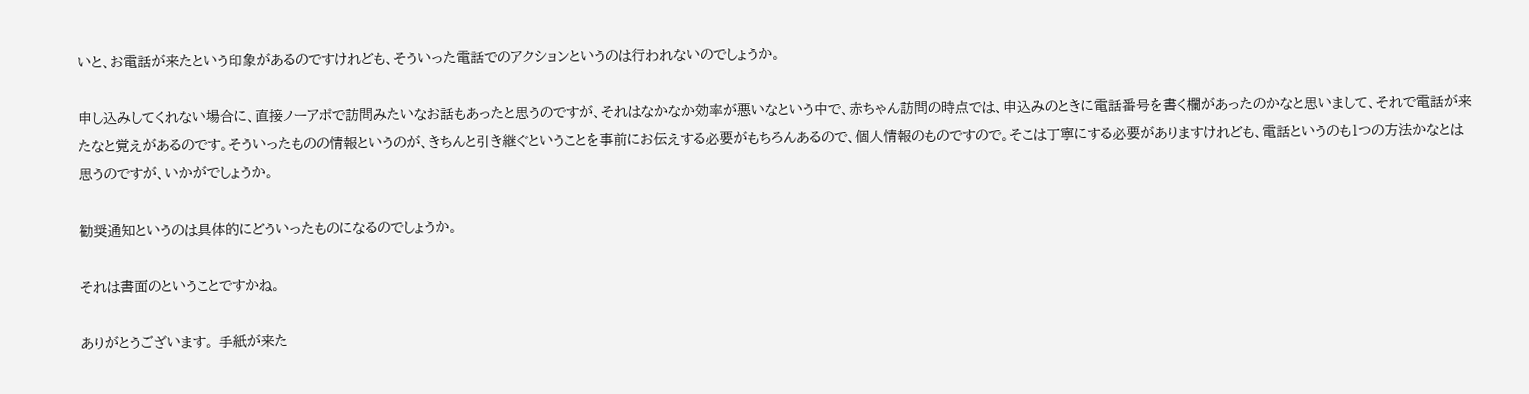いと、お電話が来たという印象があるのですけれども、そういった電話でのアクションというのは行われないのでしょうか。

申し込みしてくれない場合に、直接ノーアポで訪問みたいなお話もあったと思うのですが、それはなかなか効率が悪いなという中で、赤ちゃん訪問の時点では、申込みのときに電話番号を書く欄があったのかなと思いまして、それで電話が来たなと覚えがあるのです。そういったものの情報というのが、きちんと引き継ぐということを事前にお伝えする必要がもちろんあるので、個人情報のものですので。そこは丁寧にする必要がありますけれども、電話というのも1つの方法かなとは思うのですが、いかがでしょうか。

勧奨通知というのは具体的にどういったものになるのでしょうか。

それは書面のということですかね。

ありがとうございます。 手紙が来た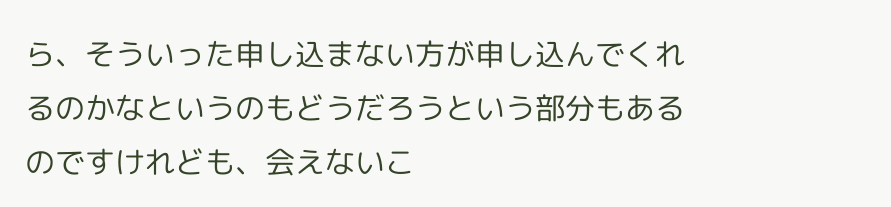ら、そういった申し込まない方が申し込んでくれるのかなというのもどうだろうという部分もあるのですけれども、会えないこ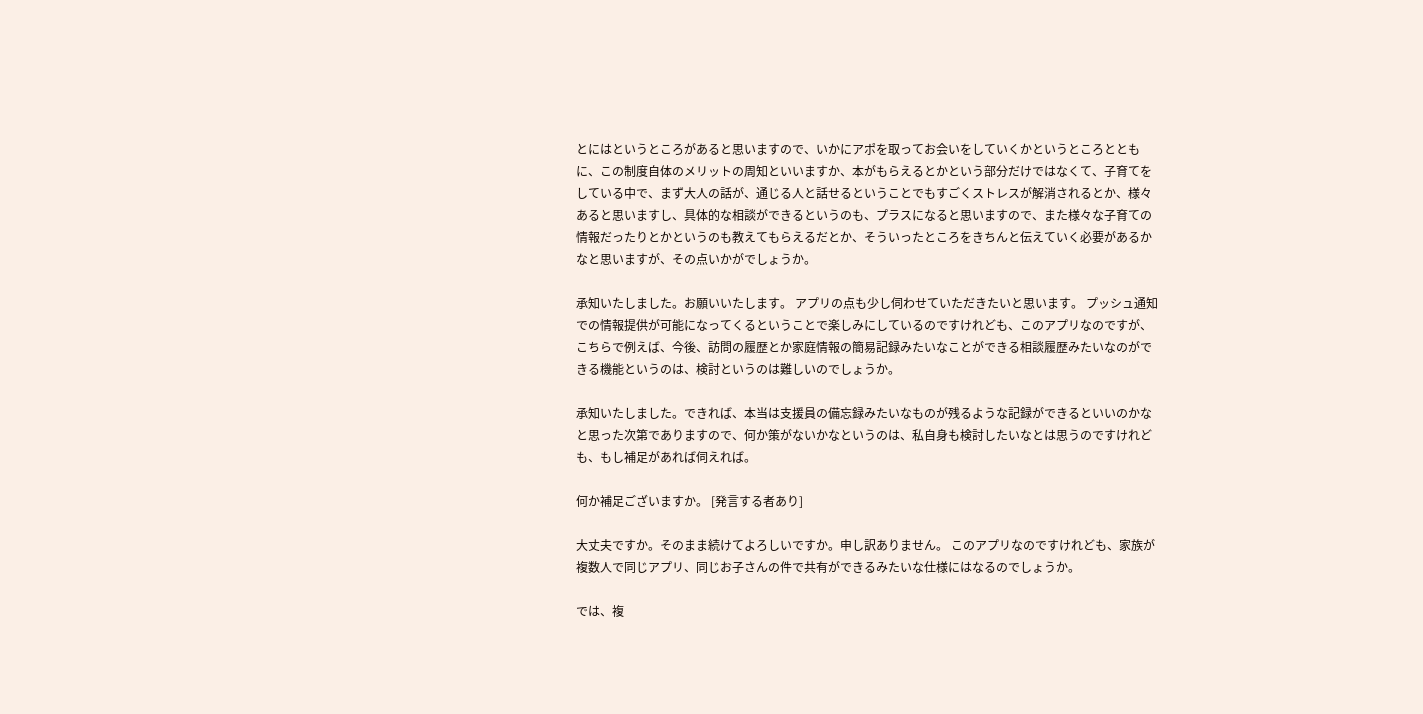とにはというところがあると思いますので、いかにアポを取ってお会いをしていくかというところとともに、この制度自体のメリットの周知といいますか、本がもらえるとかという部分だけではなくて、子育てをしている中で、まず大人の話が、通じる人と話せるということでもすごくストレスが解消されるとか、様々あると思いますし、具体的な相談ができるというのも、プラスになると思いますので、また様々な子育ての情報だったりとかというのも教えてもらえるだとか、そういったところをきちんと伝えていく必要があるかなと思いますが、その点いかがでしょうか。

承知いたしました。お願いいたします。 アプリの点も少し伺わせていただきたいと思います。 プッシュ通知での情報提供が可能になってくるということで楽しみにしているのですけれども、このアプリなのですが、こちらで例えば、今後、訪問の履歴とか家庭情報の簡易記録みたいなことができる相談履歴みたいなのができる機能というのは、検討というのは難しいのでしょうか。

承知いたしました。できれば、本当は支援員の備忘録みたいなものが残るような記録ができるといいのかなと思った次第でありますので、何か策がないかなというのは、私自身も検討したいなとは思うのですけれども、もし補足があれば伺えれば。

何か補足ございますか。 [発言する者あり]

大丈夫ですか。そのまま続けてよろしいですか。申し訳ありません。 このアプリなのですけれども、家族が複数人で同じアプリ、同じお子さんの件で共有ができるみたいな仕様にはなるのでしょうか。

では、複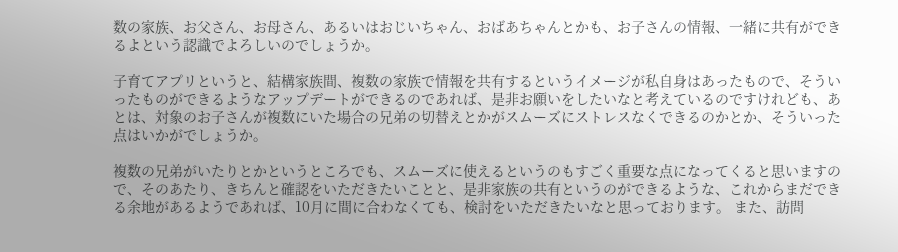数の家族、お父さん、お母さん、あるいはおじいちゃん、おばあちゃんとかも、お子さんの情報、一緒に共有ができるよという認識でよろしいのでしょうか。

子育てアプリというと、結構家族間、複数の家族で情報を共有するというイメージが私自身はあったもので、そういったものができるようなアップデートができるのであれば、是非お願いをしたいなと考えているのですけれども、あとは、対象のお子さんが複数にいた場合の兄弟の切替えとかがスムーズにストレスなくできるのかとか、そういった点はいかがでしょうか。

複数の兄弟がいたりとかというところでも、スムーズに使えるというのもすごく重要な点になってくると思いますので、そのあたり、きちんと確認をいただきたいことと、是非家族の共有というのができるような、これからまだできる余地があるようであれば、10月に間に合わなくても、検討をいただきたいなと思っております。 また、訪問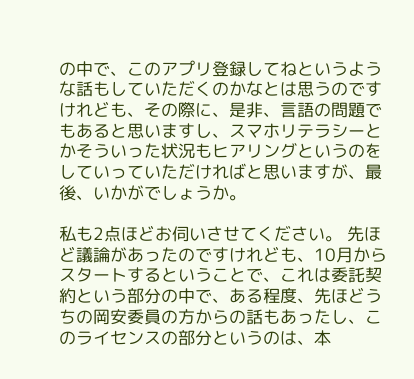の中で、このアプリ登録してねというような話もしていただくのかなとは思うのですけれども、その際に、是非、言語の問題でもあると思いますし、スマホリテラシーとかそういった状況もヒアリングというのをしていっていただければと思いますが、最後、いかがでしょうか。

私も2点ほどお伺いさせてください。 先ほど議論があったのですけれども、10月からスタートするということで、これは委託契約という部分の中で、ある程度、先ほどうちの岡安委員の方からの話もあったし、このライセンスの部分というのは、本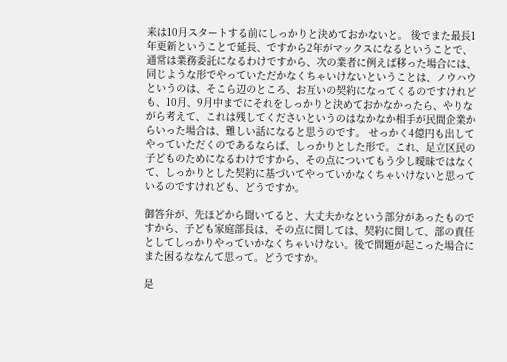来は10月スタートする前にしっかりと決めておかないと。 後でまた最長1年更新ということで延長、ですから2年がマックスになるということで、通常は業務委託になるわけですから、次の業者に例えば移った場合には、同じような形でやっていただかなくちゃいけないということは、ノウハウというのは、そこら辺のところ、お互いの契約になってくるのですけれども、10月、9月中までにそれをしっかりと決めておかなかったら、やりながら考えて、これは残してくださいというのはなかなか相手が民間企業からいった場合は、難しい話になると思うのです。 せっかく4億円も出してやっていただくのであるならば、しっかりとした形で。これ、足立区民の子どものためになるわけですから、その点についてもう少し曖昧ではなくて、しっかりとした契約に基づいてやっていかなくちゃいけないと思っているのですけれども、どうですか。

御答弁が、先ほどから聞いてると、大丈夫かなという部分があったものですから、子ども家庭部長は、その点に関しては、契約に関して、部の責任としてしっかりやっていかなくちゃいけない。後で問題が起こった場合にまた困るななんて思って。どうですか。

是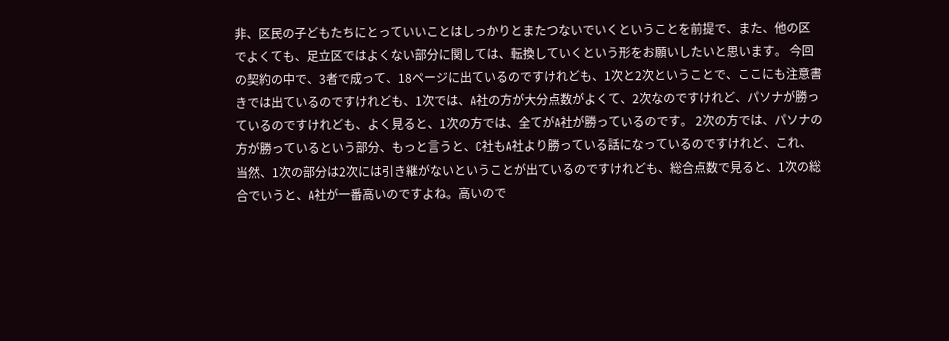非、区民の子どもたちにとっていいことはしっかりとまたつないでいくということを前提で、また、他の区でよくても、足立区ではよくない部分に関しては、転換していくという形をお願いしたいと思います。 今回の契約の中で、3者で成って、18ページに出ているのですけれども、1次と2次ということで、ここにも注意書きでは出ているのですけれども、1次では、A社の方が大分点数がよくて、2次なのですけれど、パソナが勝っているのですけれども、よく見ると、1次の方では、全てがA社が勝っているのです。 2次の方では、パソナの方が勝っているという部分、もっと言うと、C社もA社より勝っている話になっているのですけれど、これ、当然、1次の部分は2次には引き継がないということが出ているのですけれども、総合点数で見ると、1次の総合でいうと、A社が一番高いのですよね。高いので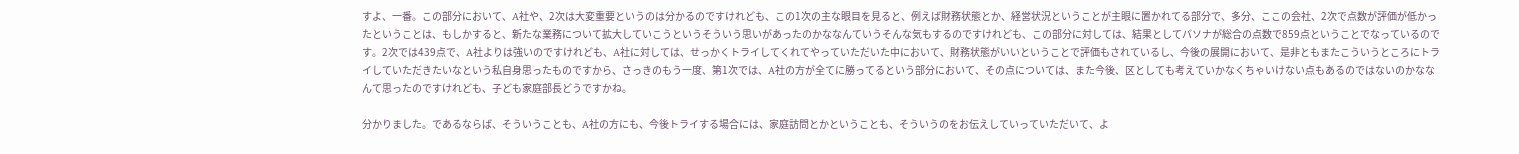すよ、一番。この部分において、A社や、2次は大変重要というのは分かるのですけれども、この1次の主な眼目を見ると、例えば財務状態とか、経営状況ということが主眼に置かれてる部分で、多分、ここの会社、2次で点数が評価が低かったということは、もしかすると、新たな業務について拡大していこうというそういう思いがあったのかななんていうそんな気もするのですけれども、この部分に対しては、結果としてパソナが総合の点数で859点ということでなっているのです。2次では439点で、A社よりは強いのですけれども、A社に対しては、せっかくトライしてくれてやっていただいた中において、財務状態がいいということで評価もされているし、今後の展開において、是非ともまたこういうところにトライしていただきたいなという私自身思ったものですから、さっきのもう一度、第1次では、A社の方が全てに勝ってるという部分において、その点については、また今後、区としても考えていかなくちゃいけない点もあるのではないのかななんて思ったのですけれども、子ども家庭部長どうですかね。

分かりました。であるならば、そういうことも、A社の方にも、今後トライする場合には、家庭訪問とかということも、そういうのをお伝えしていっていただいて、よ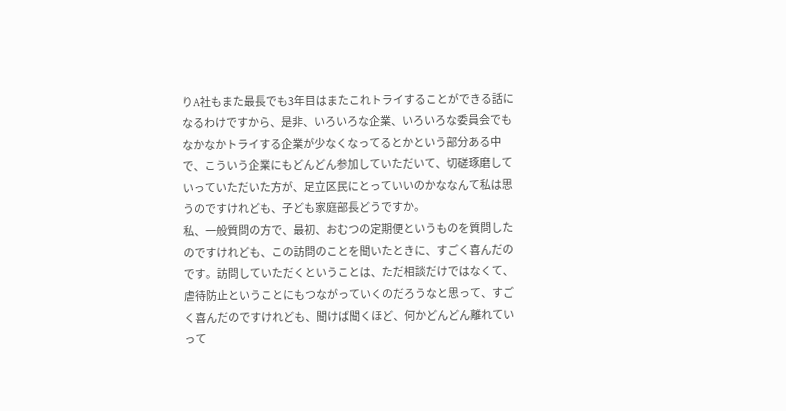りA社もまた最長でも3年目はまたこれトライすることができる話になるわけですから、是非、いろいろな企業、いろいろな委員会でもなかなかトライする企業が少なくなってるとかという部分ある中で、こういう企業にもどんどん参加していただいて、切磋琢磨していっていただいた方が、足立区民にとっていいのかななんて私は思うのですけれども、子ども家庭部長どうですか。
私、一般質問の方で、最初、おむつの定期便というものを質問したのですけれども、この訪問のことを聞いたときに、すごく喜んだのです。訪問していただくということは、ただ相談だけではなくて、虐待防止ということにもつながっていくのだろうなと思って、すごく喜んだのですけれども、聞けば聞くほど、何かどんどん離れていって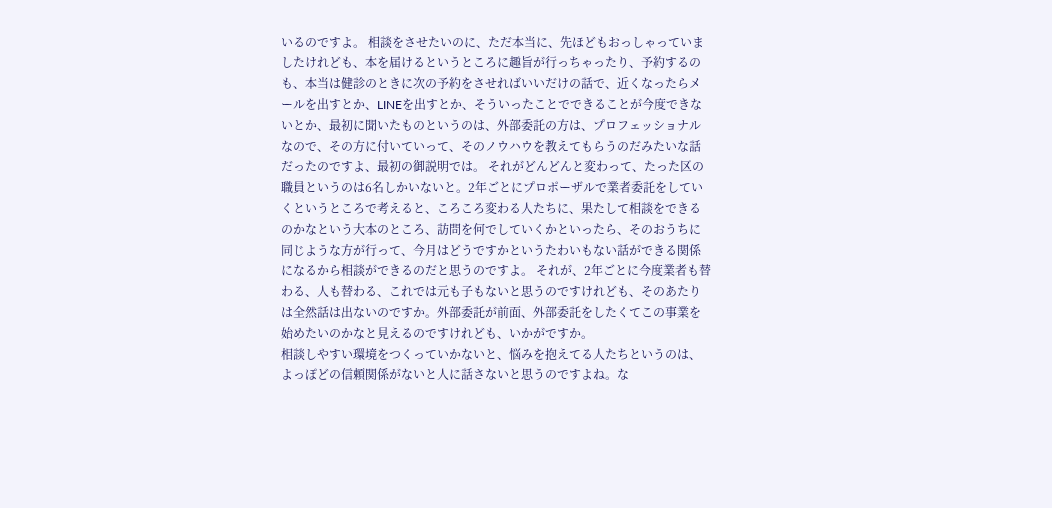いるのですよ。 相談をさせたいのに、ただ本当に、先ほどもおっしゃっていましたけれども、本を届けるというところに趣旨が行っちゃったり、予約するのも、本当は健診のときに次の予約をさせればいいだけの話で、近くなったらメールを出すとか、LINEを出すとか、そういったことでできることが今度できないとか、最初に聞いたものというのは、外部委託の方は、プロフェッショナルなので、その方に付いていって、そのノウハウを教えてもらうのだみたいな話だったのですよ、最初の御説明では。 それがどんどんと変わって、たった区の職員というのは6名しかいないと。2年ごとにプロポーザルで業者委託をしていくというところで考えると、ころころ変わる人たちに、果たして相談をできるのかなという大本のところ、訪問を何でしていくかといったら、そのおうちに同じような方が行って、今月はどうですかというたわいもない話ができる関係になるから相談ができるのだと思うのですよ。 それが、2年ごとに今度業者も替わる、人も替わる、これでは元も子もないと思うのですけれども、そのあたりは全然話は出ないのですか。外部委託が前面、外部委託をしたくてこの事業を始めたいのかなと見えるのですけれども、いかがですか。
相談しやすい環境をつくっていかないと、悩みを抱えてる人たちというのは、よっぽどの信頼関係がないと人に話さないと思うのですよね。な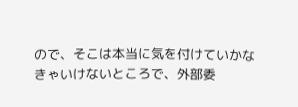ので、そこは本当に気を付けていかなきゃいけないところで、外部委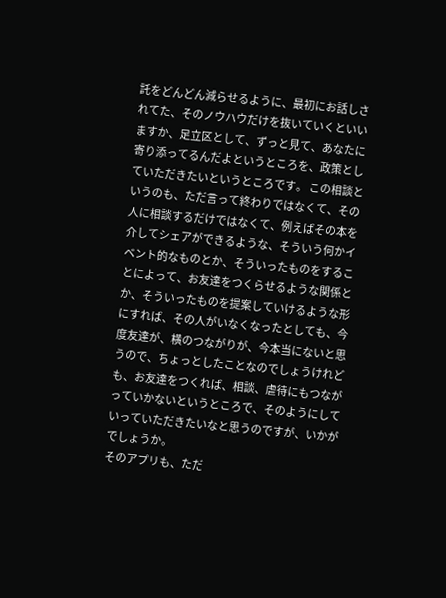託をどんどん減らせるように、最初にお話しされてた、そのノウハウだけを抜いていくといいますか、足立区として、ずっと見て、あなたに寄り添ってるんだよというところを、政策としていただきたいというところです。 この相談というのも、ただ言って終わりではなくて、その人に相談するだけではなくて、例えばその本を介してシェアができるような、そういう何かイベント的なものとか、そういったものをすることによって、お友達をつくらせるような関係とか、そういったものを提案していけるような形にすれば、その人がいなくなったとしても、今度友達が、横のつながりが、今本当にないと思うので、ちょっとしたことなのでしょうけれども、お友達をつくれば、相談、虐待にもつながっていかないというところで、そのようにしていっていただきたいなと思うのですが、いかがでしょうか。
そのアプリも、ただ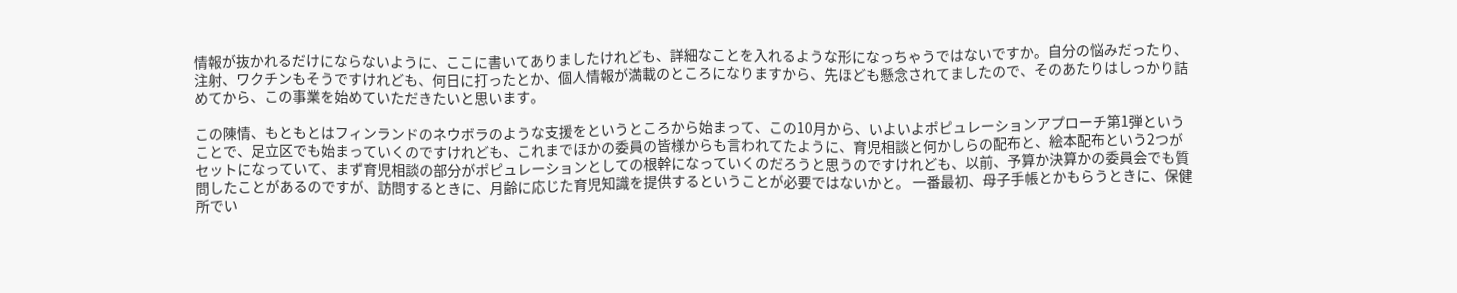情報が抜かれるだけにならないように、ここに書いてありましたけれども、詳細なことを入れるような形になっちゃうではないですか。自分の悩みだったり、注射、ワクチンもそうですけれども、何日に打ったとか、個人情報が満載のところになりますから、先ほども懸念されてましたので、そのあたりはしっかり詰めてから、この事業を始めていただきたいと思います。

この陳情、もともとはフィンランドのネウボラのような支援をというところから始まって、この10月から、いよいよポピュレーションアプローチ第1弾ということで、足立区でも始まっていくのですけれども、これまでほかの委員の皆様からも言われてたように、育児相談と何かしらの配布と、絵本配布という2つがセットになっていて、まず育児相談の部分がポピュレーションとしての根幹になっていくのだろうと思うのですけれども、以前、予算か決算かの委員会でも質問したことがあるのですが、訪問するときに、月齢に応じた育児知識を提供するということが必要ではないかと。 一番最初、母子手帳とかもらうときに、保健所でい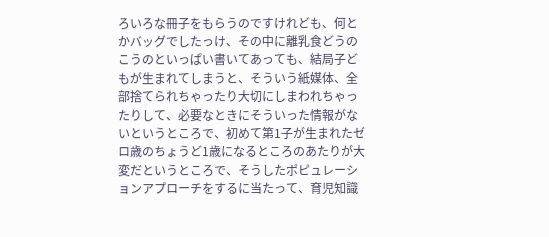ろいろな冊子をもらうのですけれども、何とかバッグでしたっけ、その中に離乳食どうのこうのといっぱい書いてあっても、結局子どもが生まれてしまうと、そういう紙媒体、全部捨てられちゃったり大切にしまわれちゃったりして、必要なときにそういった情報がないというところで、初めて第1子が生まれたゼロ歳のちょうど1歳になるところのあたりが大変だというところで、そうしたポピュレーションアプローチをするに当たって、育児知識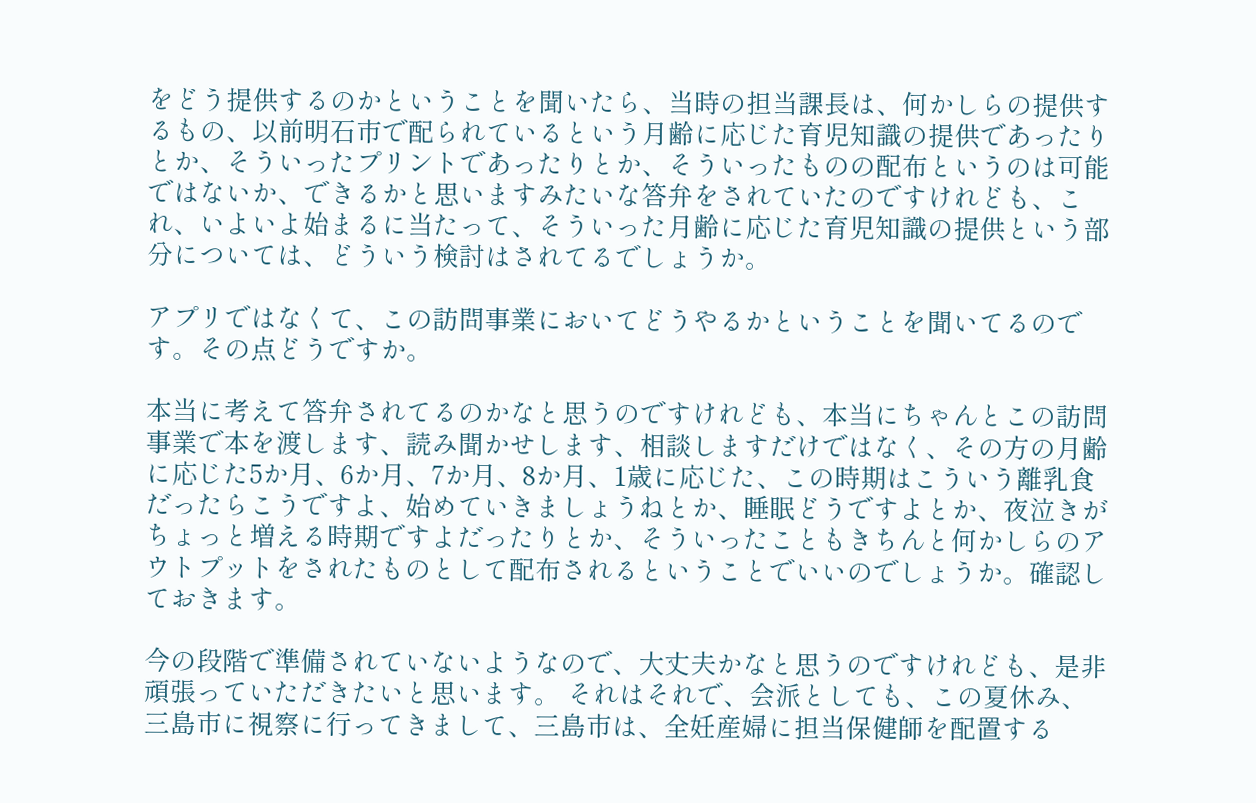をどう提供するのかということを聞いたら、当時の担当課長は、何かしらの提供するもの、以前明石市で配られているという月齢に応じた育児知識の提供であったりとか、そういったプリントであったりとか、そういったものの配布というのは可能ではないか、できるかと思いますみたいな答弁をされていたのですけれども、これ、いよいよ始まるに当たって、そういった月齢に応じた育児知識の提供という部分については、どういう検討はされてるでしょうか。

アプリではなくて、この訪問事業においてどうやるかということを聞いてるのです。その点どうですか。

本当に考えて答弁されてるのかなと思うのですけれども、本当にちゃんとこの訪問事業で本を渡します、読み聞かせします、相談しますだけではなく、その方の月齢に応じた5か月、6か月、7か月、8か月、1歳に応じた、この時期はこういう離乳食だったらこうですよ、始めていきましょうねとか、睡眠どうですよとか、夜泣きがちょっと増える時期ですよだったりとか、そういったこともきちんと何かしらのアウトプットをされたものとして配布されるということでいいのでしょうか。確認しておきます。

今の段階で準備されていないようなので、大丈夫かなと思うのですけれども、是非頑張っていただきたいと思います。 それはそれで、会派としても、この夏休み、三島市に視察に行ってきまして、三島市は、全妊産婦に担当保健師を配置する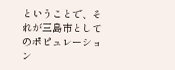ということで、それが三島市としてのポピュレーション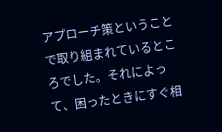アプローチ策ということで取り組まれているところでした。それによって、困ったときにすぐ相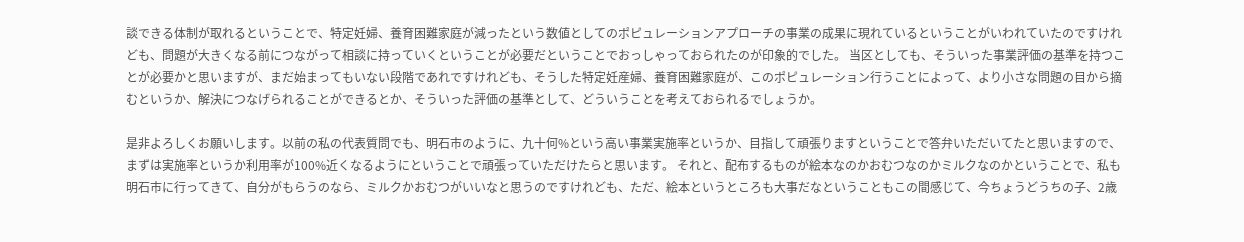談できる体制が取れるということで、特定妊婦、養育困難家庭が減ったという数値としてのポピュレーションアプローチの事業の成果に現れているということがいわれていたのですけれども、問題が大きくなる前につながって相談に持っていくということが必要だということでおっしゃっておられたのが印象的でした。 当区としても、そういった事業評価の基準を持つことが必要かと思いますが、まだ始まってもいない段階であれですけれども、そうした特定妊産婦、養育困難家庭が、このポピュレーション行うことによって、より小さな問題の目から摘むというか、解決につなげられることができるとか、そういった評価の基準として、どういうことを考えておられるでしょうか。

是非よろしくお願いします。以前の私の代表質問でも、明石市のように、九十何%という高い事業実施率というか、目指して頑張りますということで答弁いただいてたと思いますので、まずは実施率というか利用率が100%近くなるようにということで頑張っていただけたらと思います。 それと、配布するものが絵本なのかおむつなのかミルクなのかということで、私も明石市に行ってきて、自分がもらうのなら、ミルクかおむつがいいなと思うのですけれども、ただ、絵本というところも大事だなということもこの間感じて、今ちょうどうちの子、2歳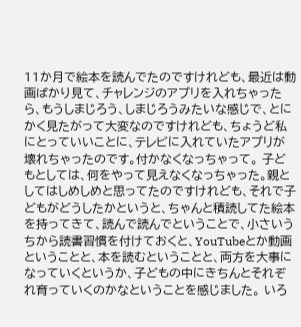11か月で絵本を読んでたのですけれども、最近は動画ばかり見て、チャレンジのアプリを入れちゃったら、もうしまじろう、しまじろうみたいな感じで、とにかく見たがって大変なのですけれども、ちょうど私にとっていいことに、テレビに入れていたアプリが壊れちゃったのです。付かなくなっちゃって。 子どもとしては、何をやって見えなくなっちゃった。親としてはしめしめと思ってたのですけれども、それで子どもがどうしたかというと、ちゃんと積読してた絵本を持ってきて、読んで読んでということで、小さいうちから読書習慣を付けておくと、YouTubeとか動画ということと、本を読むということと、両方を大事になっていくというか、子どもの中にきちんとそれぞれ育っていくのかなということを感じました。 いろ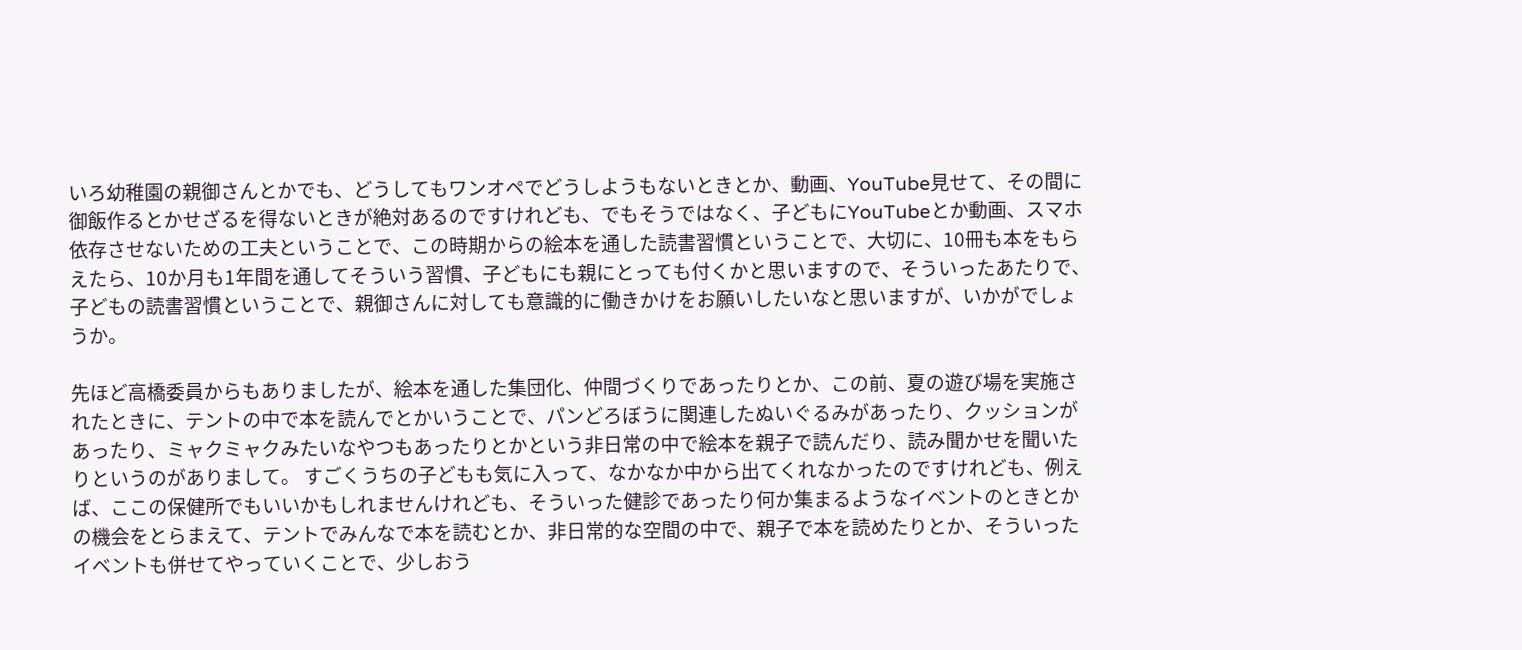いろ幼稚園の親御さんとかでも、どうしてもワンオペでどうしようもないときとか、動画、YouTube見せて、その間に御飯作るとかせざるを得ないときが絶対あるのですけれども、でもそうではなく、子どもにYouTubeとか動画、スマホ依存させないための工夫ということで、この時期からの絵本を通した読書習慣ということで、大切に、10冊も本をもらえたら、10か月も1年間を通してそういう習慣、子どもにも親にとっても付くかと思いますので、そういったあたりで、子どもの読書習慣ということで、親御さんに対しても意識的に働きかけをお願いしたいなと思いますが、いかがでしょうか。

先ほど高橋委員からもありましたが、絵本を通した集団化、仲間づくりであったりとか、この前、夏の遊び場を実施されたときに、テントの中で本を読んでとかいうことで、パンどろぼうに関連したぬいぐるみがあったり、クッションがあったり、ミャクミャクみたいなやつもあったりとかという非日常の中で絵本を親子で読んだり、読み聞かせを聞いたりというのがありまして。 すごくうちの子どもも気に入って、なかなか中から出てくれなかったのですけれども、例えば、ここの保健所でもいいかもしれませんけれども、そういった健診であったり何か集まるようなイベントのときとかの機会をとらまえて、テントでみんなで本を読むとか、非日常的な空間の中で、親子で本を読めたりとか、そういったイベントも併せてやっていくことで、少しおう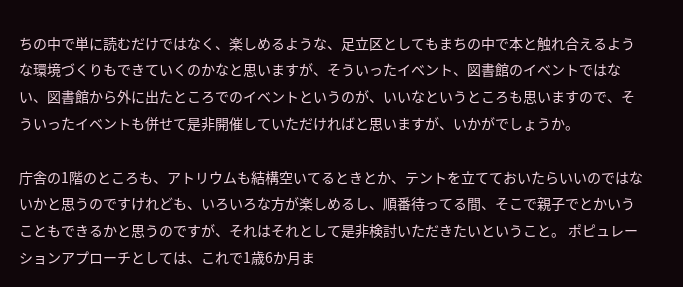ちの中で単に読むだけではなく、楽しめるような、足立区としてもまちの中で本と触れ合えるような環境づくりもできていくのかなと思いますが、そういったイベント、図書館のイベントではない、図書館から外に出たところでのイベントというのが、いいなというところも思いますので、そういったイベントも併せて是非開催していただければと思いますが、いかがでしょうか。

庁舎の1階のところも、アトリウムも結構空いてるときとか、テントを立てておいたらいいのではないかと思うのですけれども、いろいろな方が楽しめるし、順番待ってる間、そこで親子でとかいうこともできるかと思うのですが、それはそれとして是非検討いただきたいということ。 ポピュレーションアプローチとしては、これで1歳6か月ま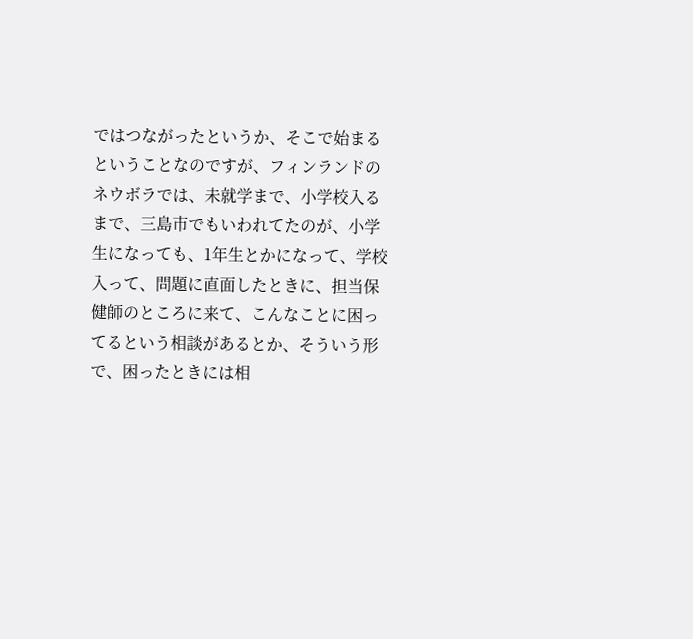ではつながったというか、そこで始まるということなのですが、フィンランドのネウボラでは、未就学まで、小学校入るまで、三島市でもいわれてたのが、小学生になっても、1年生とかになって、学校入って、問題に直面したときに、担当保健師のところに来て、こんなことに困ってるという相談があるとか、そういう形で、困ったときには相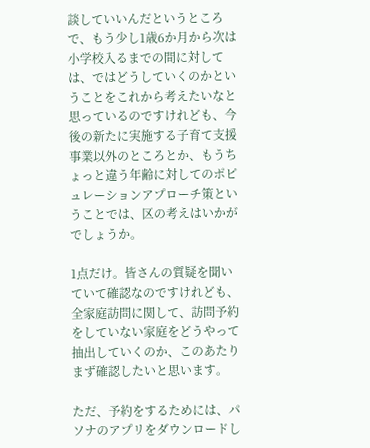談していいんだというところで、もう少し1歳6か月から次は小学校入るまでの間に対しては、ではどうしていくのかということをこれから考えたいなと思っているのですけれども、今後の新たに実施する子育て支援事業以外のところとか、もうちょっと違う年齢に対してのポピュレーションアプローチ策ということでは、区の考えはいかがでしょうか。

1点だけ。皆さんの質疑を聞いていて確認なのですけれども、全家庭訪問に関して、訪問予約をしていない家庭をどうやって抽出していくのか、このあたりまず確認したいと思います。

ただ、予約をするためには、パソナのアプリをダウンロードし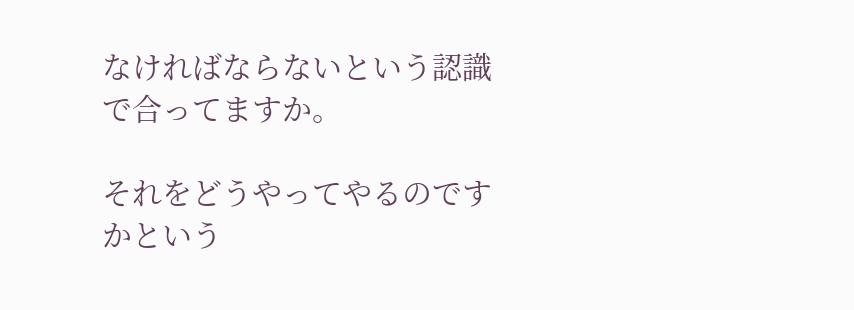なければならないという認識で合ってますか。

それをどうやってやるのですかという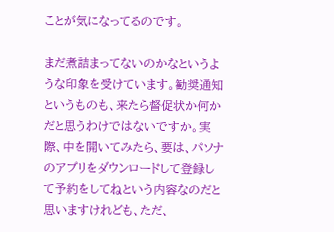ことが気になってるのです。

まだ煮詰まってないのかなというような印象を受けています。勧奨通知というものも、来たら督促状か何かだと思うわけではないですか。実際、中を開いてみたら、要は、パソナのアプリをダウンロードして登録して予約をしてねという内容なのだと思いますけれども、ただ、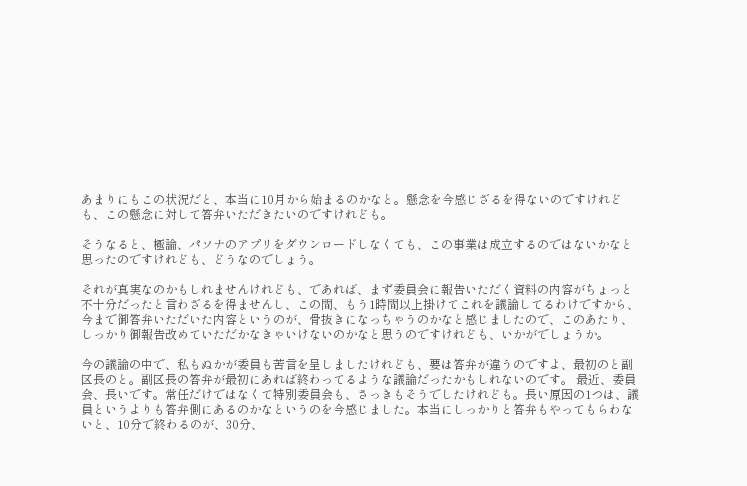あまりにもこの状況だと、本当に10月から始まるのかなと。懸念を今感じざるを得ないのですけれども、この懸念に対して答弁いただきたいのですけれども。

そうなると、極論、パソナのアプリをダウンロードしなくても、この事業は成立するのではないかなと思ったのですけれども、どうなのでしょう。

それが真実なのかもしれませんけれども、であれば、まず委員会に報告いただく資料の内容がちょっと不十分だったと言わざるを得ませんし、この間、もう1時間以上掛けてこれを議論してるわけですから、今まで御答弁いただいた内容というのが、骨抜きになっちゃうのかなと感じましたので、このあたり、しっかり御報告改めていただかなきゃいけないのかなと思うのですけれども、いかがでしょうか。

今の議論の中で、私もぬかが委員も苦言を呈しましたけれども、要は答弁が違うのですよ、最初のと副区長のと。副区長の答弁が最初にあれば終わってるような議論だったかもしれないのです。 最近、委員会、長いです。常任だけではなくて特別委員会も、さっきもそうでしたけれども。長い原因の1つは、議員というよりも答弁側にあるのかなというのを今感じました。本当にしっかりと答弁もやってもらわないと、10分で終わるのが、30分、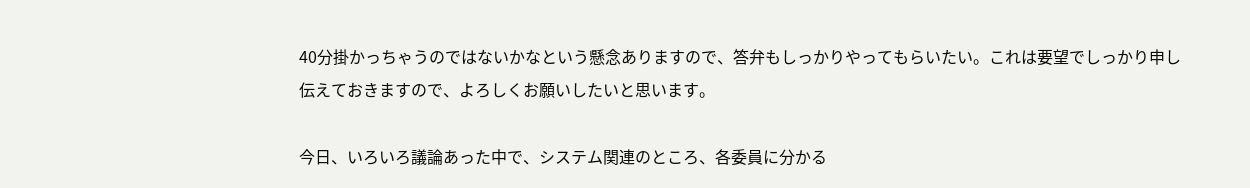40分掛かっちゃうのではないかなという懸念ありますので、答弁もしっかりやってもらいたい。これは要望でしっかり申し伝えておきますので、よろしくお願いしたいと思います。

今日、いろいろ議論あった中で、システム関連のところ、各委員に分かる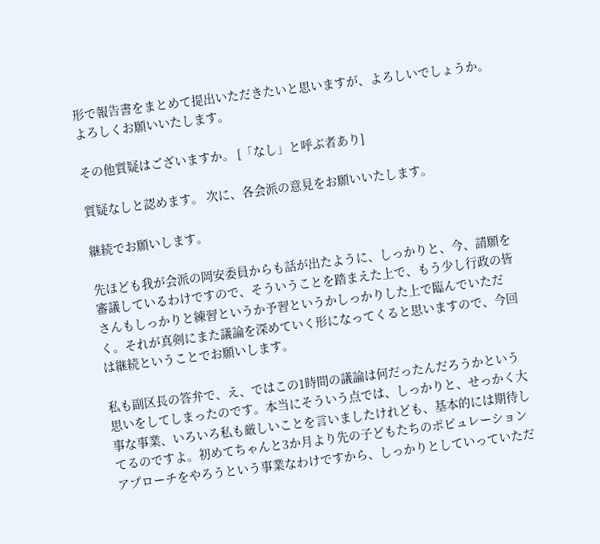形で報告書をまとめて提出いただきたいと思いますが、よろしいでしょうか。よろしくお願いいたします。

その他質疑はございますか。 [「なし」と呼ぶ者あり]

質疑なしと認めます。 次に、各会派の意見をお願いいたします。

継続でお願いします。

先ほども我が会派の岡安委員からも話が出たように、しっかりと、今、請願を審議しているわけですので、そういうことを踏まえた上で、もう少し行政の皆さんもしっかりと練習というか予習というかしっかりした上で臨んでいただく。それが真剣にまた議論を深めていく形になってくると思いますので、今回は継続ということでお願いします。

私も副区長の答弁で、え、ではこの1時間の議論は何だったんだろうかという思いをしてしまったのです。本当にそういう点では、しっかりと、せっかく大事な事業、いろいろ私も厳しいことを言いましたけれども、基本的には期待してるのですよ。初めてちゃんと3か月より先の子どもたちのポピュレーションアプローチをやろうという事業なわけですから、しっかりとしていっていただ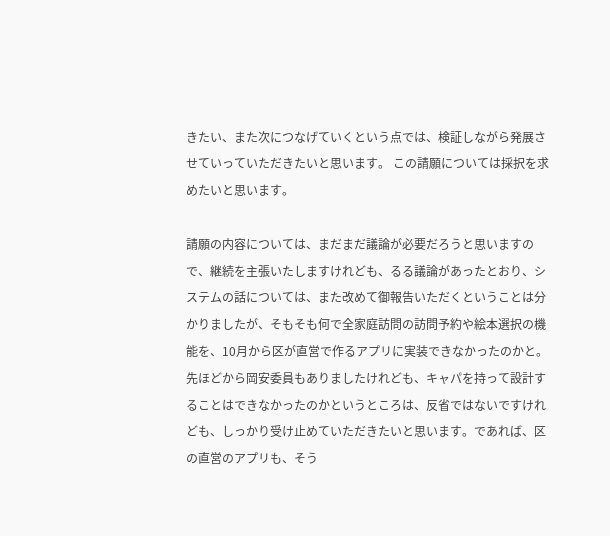きたい、また次につなげていくという点では、検証しながら発展させていっていただきたいと思います。 この請願については採択を求めたいと思います。

請願の内容については、まだまだ議論が必要だろうと思いますので、継続を主張いたしますけれども、るる議論があったとおり、システムの話については、また改めて御報告いただくということは分かりましたが、そもそも何で全家庭訪問の訪問予約や絵本選択の機能を、10月から区が直営で作るアプリに実装できなかったのかと。 先ほどから岡安委員もありましたけれども、キャパを持って設計することはできなかったのかというところは、反省ではないですけれども、しっかり受け止めていただきたいと思います。であれば、区の直営のアプリも、そう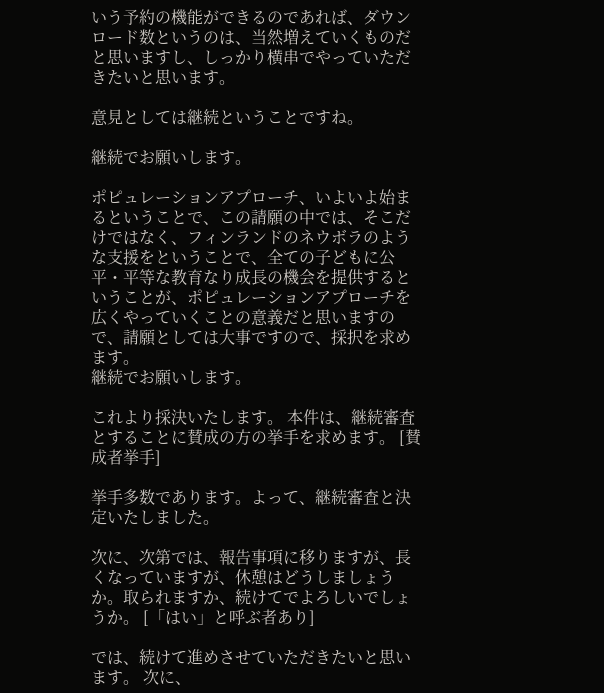いう予約の機能ができるのであれば、ダウンロード数というのは、当然増えていくものだと思いますし、しっかり横串でやっていただきたいと思います。

意見としては継続ということですね。

継続でお願いします。

ポピュレーションアプローチ、いよいよ始まるということで、この請願の中では、そこだけではなく、フィンランドのネウボラのような支援をということで、全ての子どもに公平・平等な教育なり成長の機会を提供するということが、ポピュレーションアプローチを広くやっていくことの意義だと思いますので、請願としては大事ですので、採択を求めます。
継続でお願いします。

これより採決いたします。 本件は、継続審査とすることに賛成の方の挙手を求めます。 [賛成者挙手]

挙手多数であります。よって、継続審査と決定いたしました。

次に、次第では、報告事項に移りますが、長くなっていますが、休憩はどうしましょうか。取られますか、続けてでよろしいでしょうか。 [「はい」と呼ぶ者あり]

では、続けて進めさせていただきたいと思います。 次に、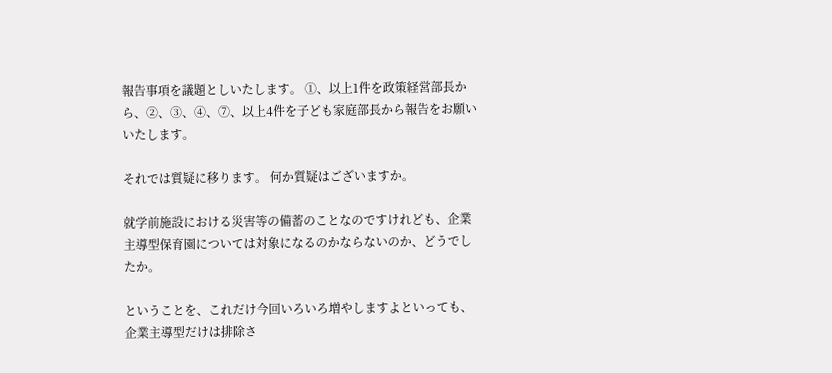報告事項を議題としいたします。 ①、以上1件を政策経営部長から、②、③、④、⑦、以上4件を子ども家庭部長から報告をお願いいたします。

それでは質疑に移ります。 何か質疑はございますか。

就学前施設における災害等の備蓄のことなのですけれども、企業主導型保育園については対象になるのかならないのか、どうでしたか。

ということを、これだけ今回いろいろ増やしますよといっても、企業主導型だけは排除さ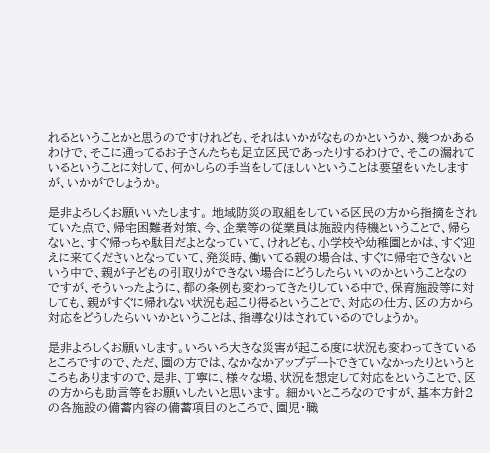れるということかと思うのですけれども、それはいかがなものかというか、幾つかあるわけで、そこに通ってるお子さんたちも足立区民であったりするわけで、そこの漏れているということに対して、何かしらの手当をしてほしいということは要望をいたしますが、いかがでしょうか。

是非よろしくお願いいたします。 地域防災の取組をしている区民の方から指摘をされていた点で、帰宅困難者対策、今、企業等の従業員は施設内待機ということで、帰らないと、すぐ帰っちゃ駄目だよとなっていて、けれども、小学校や幼稚園とかは、すぐ迎えに来てくださいとなっていて、発災時、働いてる親の場合は、すぐに帰宅できないという中で、親が子どもの引取りができない場合にどうしたらいいのかということなのですが、そういったように、都の条例も変わってきたりしている中で、保育施設等に対しても、親がすぐに帰れない状況も起こり得るということで、対応の仕方、区の方から対応をどうしたらいいかということは、指導なりはされているのでしょうか。

是非よろしくお願いします。いろいろ大きな災害が起こる度に状況も変わってきているところですので、ただ、園の方では、なかなかアップデートできていなかったりというところもありますので、是非、丁寧に、様々な場、状況を想定して対応をということで、区の方からも助言等をお願いしたいと思います。 細かいところなのですが、基本方針2の各施設の備蓄内容の備蓄項目のところで、園児・職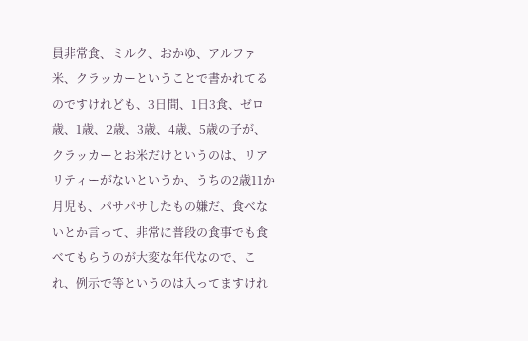員非常食、ミルク、おかゆ、アルファ米、クラッカーということで書かれてるのですけれども、3日間、1日3食、ゼロ歳、1歳、2歳、3歳、4歳、5歳の子が、クラッカーとお米だけというのは、リアリティーがないというか、うちの2歳11か月児も、パサパサしたもの嫌だ、食べないとか言って、非常に普段の食事でも食べてもらうのが大変な年代なので、これ、例示で等というのは入ってますけれ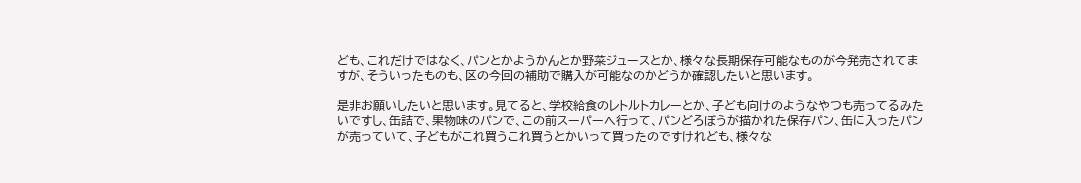ども、これだけではなく、パンとかようかんとか野菜ジュースとか、様々な長期保存可能なものが今発売されてますが、そういったものも、区の今回の補助で購入が可能なのかどうか確認したいと思います。

是非お願いしたいと思います。見てると、学校給食のレトルトカレーとか、子ども向けのようなやつも売ってるみたいですし、缶詰で、果物味のパンで、この前スーパーへ行って、パンどろぼうが描かれた保存パン、缶に入ったパンが売っていて、子どもがこれ買うこれ買うとかいって買ったのですけれども、様々な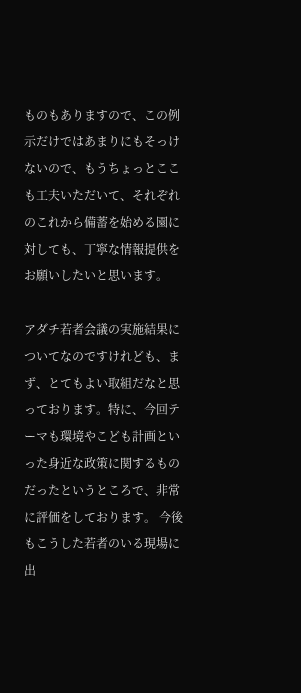ものもありますので、この例示だけではあまりにもそっけないので、もうちょっとここも工夫いただいて、それぞれのこれから備蓄を始める園に対しても、丁寧な情報提供をお願いしたいと思います。

アダチ若者会議の実施結果についてなのですけれども、まず、とてもよい取組だなと思っております。特に、今回テーマも環境やこども計画といった身近な政策に関するものだったというところで、非常に評価をしております。 今後もこうした若者のいる現場に出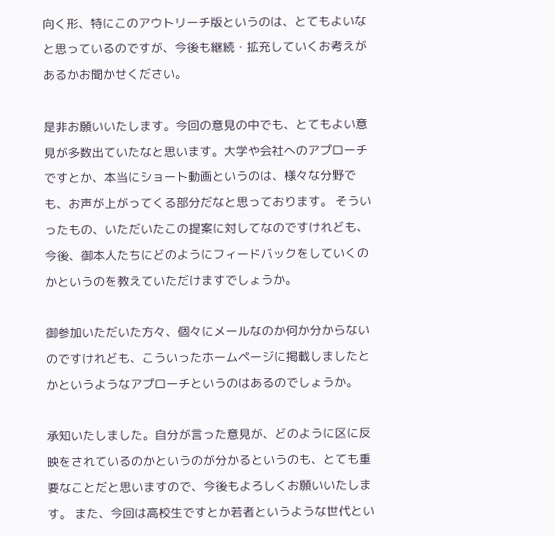向く形、特にこのアウトリーチ版というのは、とてもよいなと思っているのですが、今後も継続・拡充していくお考えがあるかお聞かせください。

是非お願いいたします。今回の意見の中でも、とてもよい意見が多数出ていたなと思います。大学や会社へのアプローチですとか、本当にショート動画というのは、様々な分野でも、お声が上がってくる部分だなと思っております。 そういったもの、いただいたこの提案に対してなのですけれども、今後、御本人たちにどのようにフィードバックをしていくのかというのを教えていただけますでしょうか。

御参加いただいた方々、個々にメールなのか何か分からないのですけれども、こういったホームページに掲載しましたとかというようなアプローチというのはあるのでしょうか。

承知いたしました。自分が言った意見が、どのように区に反映をされているのかというのが分かるというのも、とても重要なことだと思いますので、今後もよろしくお願いいたします。 また、今回は高校生ですとか若者というような世代とい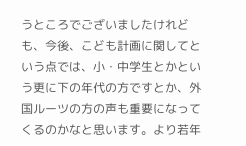うところでございましたけれども、今後、こども計画に関してという点では、小・中学生とかという更に下の年代の方ですとか、外国ルーツの方の声も重要になってくるのかなと思います。より若年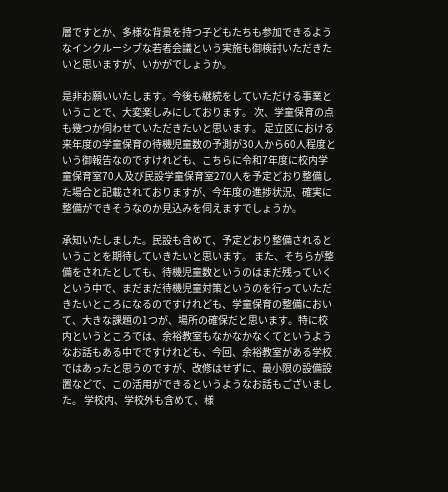層ですとか、多様な背景を持つ子どもたちも参加できるようなインクルーシブな若者会議という実施も御検討いただきたいと思いますが、いかがでしょうか。

是非お願いいたします。今後も継続をしていただける事業ということで、大変楽しみにしております。 次、学童保育の点も幾つか伺わせていただきたいと思います。 足立区における来年度の学童保育の待機児童数の予測が30人から60人程度という御報告なのですけれども、こちらに令和7年度に校内学童保育室70人及び民設学童保育室270人を予定どおり整備した場合と記載されておりますが、今年度の進捗状況、確実に整備ができそうなのか見込みを伺えますでしょうか。

承知いたしました。民設も含めて、予定どおり整備されるということを期待していきたいと思います。 また、そちらが整備をされたとしても、待機児童数というのはまだ残っていくという中で、まだまだ待機児童対策というのを行っていただきたいところになるのですけれども、学童保育の整備において、大きな課題の1つが、場所の確保だと思います。特に校内というところでは、余裕教室もなかなかなくてというようなお話もある中でですけれども、今回、余裕教室がある学校ではあったと思うのですが、改修はせずに、最小限の設備設置などで、この活用ができるというようなお話もございました。 学校内、学校外も含めて、様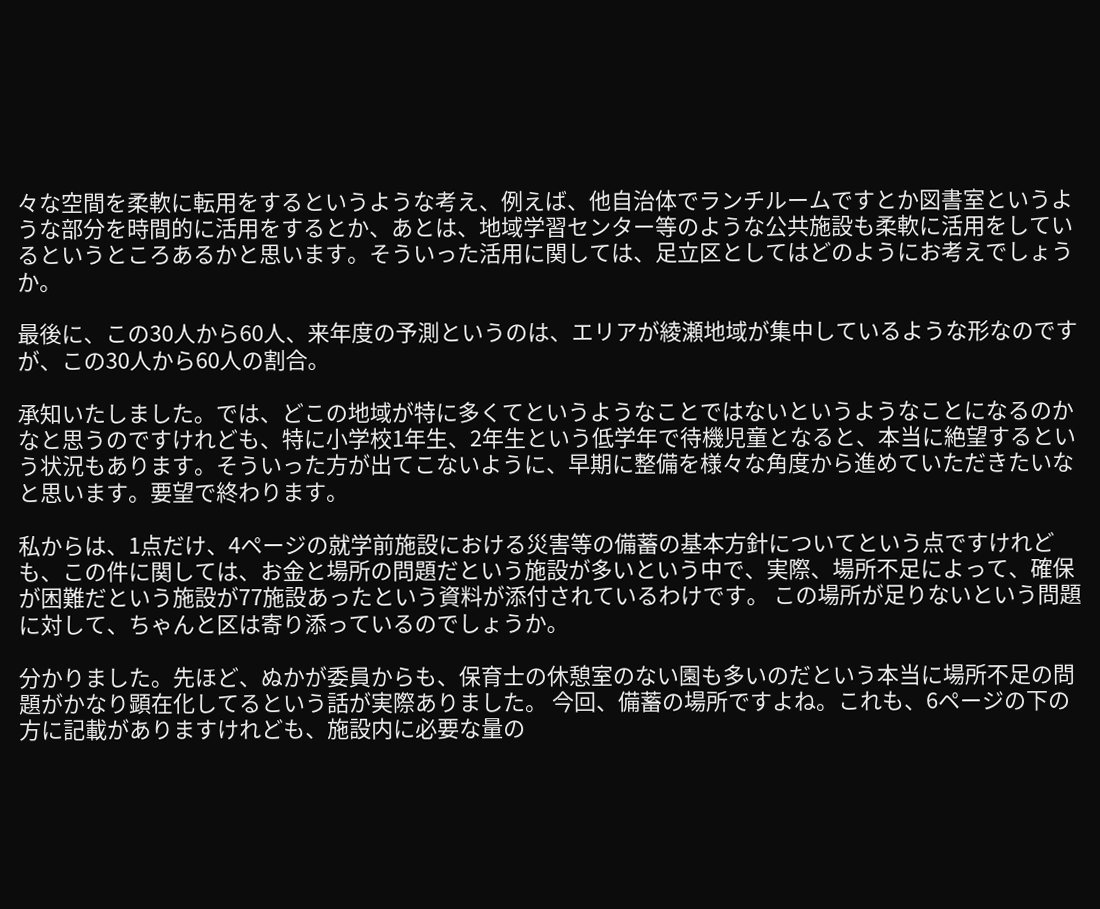々な空間を柔軟に転用をするというような考え、例えば、他自治体でランチルームですとか図書室というような部分を時間的に活用をするとか、あとは、地域学習センター等のような公共施設も柔軟に活用をしているというところあるかと思います。そういった活用に関しては、足立区としてはどのようにお考えでしょうか。

最後に、この30人から60人、来年度の予測というのは、エリアが綾瀬地域が集中しているような形なのですが、この30人から60人の割合。

承知いたしました。では、どこの地域が特に多くてというようなことではないというようなことになるのかなと思うのですけれども、特に小学校1年生、2年生という低学年で待機児童となると、本当に絶望するという状況もあります。そういった方が出てこないように、早期に整備を様々な角度から進めていただきたいなと思います。要望で終わります。

私からは、1点だけ、4ページの就学前施設における災害等の備蓄の基本方針についてという点ですけれども、この件に関しては、お金と場所の問題だという施設が多いという中で、実際、場所不足によって、確保が困難だという施設が77施設あったという資料が添付されているわけです。 この場所が足りないという問題に対して、ちゃんと区は寄り添っているのでしょうか。

分かりました。先ほど、ぬかが委員からも、保育士の休憩室のない園も多いのだという本当に場所不足の問題がかなり顕在化してるという話が実際ありました。 今回、備蓄の場所ですよね。これも、6ページの下の方に記載がありますけれども、施設内に必要な量の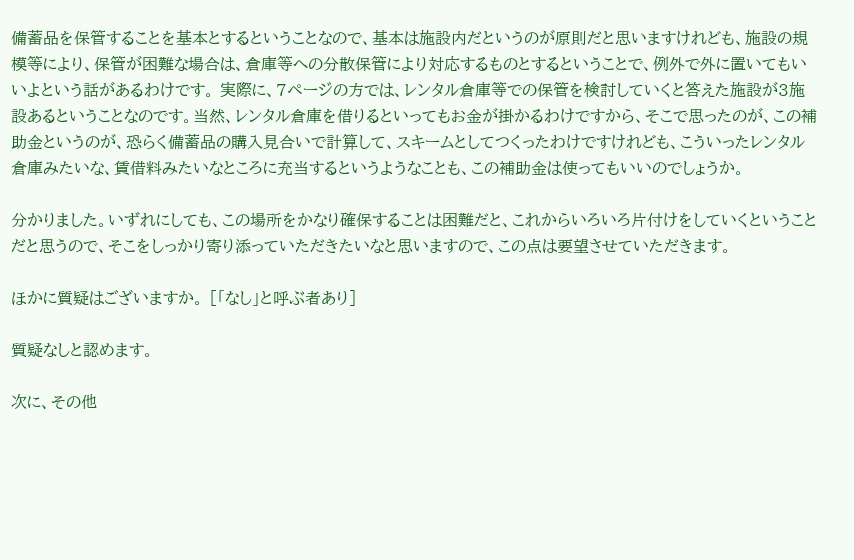備蓄品を保管することを基本とするということなので、基本は施設内だというのが原則だと思いますけれども、施設の規模等により、保管が困難な場合は、倉庫等への分散保管により対応するものとするということで、例外で外に置いてもいいよという話があるわけです。 実際に、7ページの方では、レンタル倉庫等での保管を検討していくと答えた施設が3施設あるということなのです。当然、レンタル倉庫を借りるといってもお金が掛かるわけですから、そこで思ったのが、この補助金というのが、恐らく備蓄品の購入見合いで計算して、スキームとしてつくったわけですけれども、こういったレンタル倉庫みたいな、賃借料みたいなところに充当するというようなことも、この補助金は使ってもいいのでしょうか。

分かりました。いずれにしても、この場所をかなり確保することは困難だと、これからいろいろ片付けをしていくということだと思うので、そこをしっかり寄り添っていただきたいなと思いますので、この点は要望させていただきます。

ほかに質疑はございますか。 [「なし」と呼ぶ者あり]

質疑なしと認めます。

次に、その他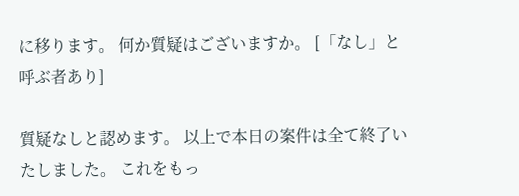に移ります。 何か質疑はございますか。 [「なし」と呼ぶ者あり]

質疑なしと認めます。 以上で本日の案件は全て終了いたしました。 これをもっ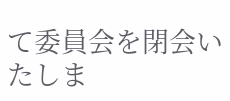て委員会を閉会いたしま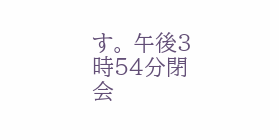す。 午後3時54分閉会